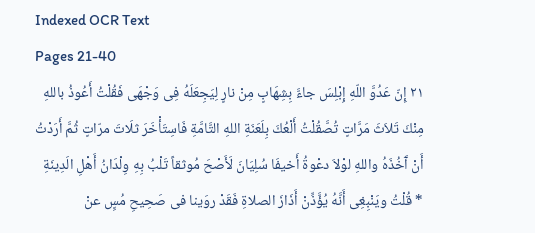Indexed OCR Text
Pages 21-40
٢١ إِنّ عَدُوَّ اللّهِ إِبْلِسَ جاءَّ بِشِهَابٍ مِنْ نارٍ لِيَجِعَلَهُ فِى وَجْهَى فَقُلْتُ أَعُوذُ باللهِ مِنْكَ تَلاَثَ مَرَّاتٍ تُصَّقُلْتُ أَلْعُكَ بِلَعَنَةِ اللهِ التَّامَّةِ فَاسِتَأْخَرَ ثلَاتَ مرّاتٍ ثُمَّ أَرَدْتُ أَنْ آَخُذَهُ واللهِ لوْلاَ دعْوةُ أَخيفَا سُلِيَانَ لَأَصْحَ مُوثقاً تَلْبُ بِهِ وِلْدَانُ أَهْلِ الَدِينَةِ * قُلْتُ ويَنْبِغِى أَنَّهُ يُؤَّذِّنْ أَذَازَ الصلاةِ فَقَدْ روَينا فى صَحِيحِ مُسٍِ عنْ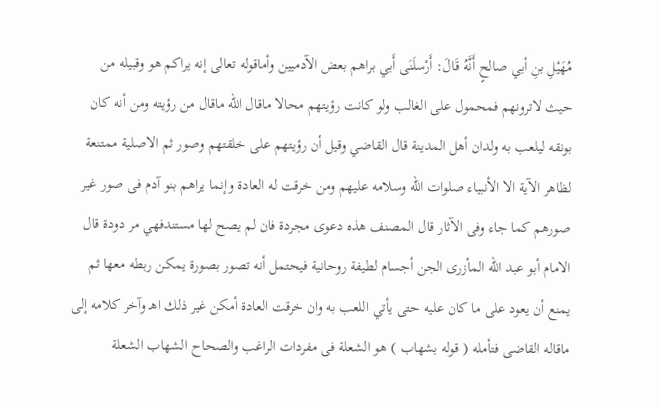مُهَيْلِ بنِ أبي صالحٍ أَنَّهُ قَالَ: أَرْسلَنَى أَبي براهم بعض الآدميين وأماقوله تعالى إنه يراكم هو وقبيله من حيث لاترونهم فمحمول على الغالب ولو كانت رؤيتهم محالا ماقال اللّه ماقال من رؤيته ومن أنه كان بونقه ليلعب به ولدان أهل المدينة قال القاضي وقيل أن رؤيتهم على خلقتهم وصور ثم الاصلية ممتنعة لظاهر الآية الا الأنبياء صلوات الله وسلامه عليهم ومن خرقت له العادة وإنما يراهم بنو آدم فى صور غير صورهم كما جاء وفى الآثار قال المصنف هذه دعوى مجردة فان لم يصح لها مستندفهي مر دودة قال الامام أبو عبد الله المأزرى الجن أجسام لطيفة روحانية فيحتمل أنه تصور بصورة يمكن ربطه معها ثم يمنع أن يعود على ما كان عليه حتى يأتي اللعب به وان خرقت العادة أمكن غير ذلك اهـ وآخر كلامه إلى ماقاله القاضى فتأمله ( قوله بشهاب ) هو الشعلة فى مفردات الراغب والصحاح الشهاب الشعلة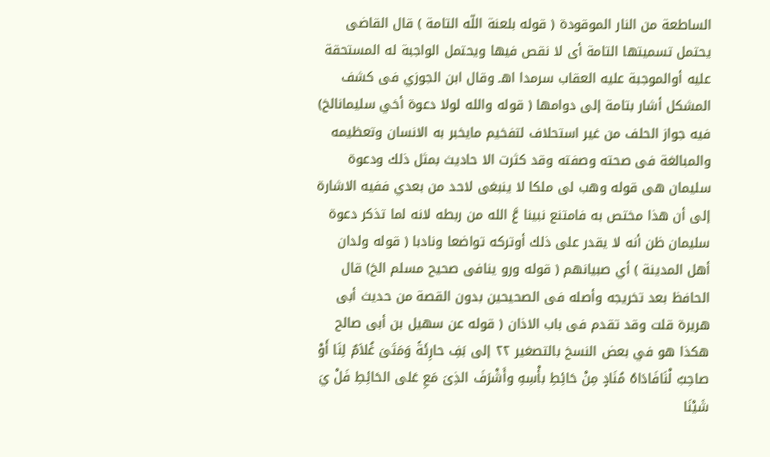الساطعة من النار الموقودة ( قوله بلعنة اللّه التامة ) قال القاضى يحتمل تسميتها التامة أى لا نقص فيها ويحتمل الواجبة له المستحقة عليه أوالموجبة عليه العقاب سرمدا اهـ وقال ابن الجوزي فى كشف المشكل أشار بتامة إلى دوامها ( قوله والله لولا دعوة أخي سليمانالخ) فيه جواز الحلف من غير استحلاف لتفخيم مايخبر به الانسان وتعظيمه والمبالغة فى صحته وصفته وقد کثرت الا حاديث بمثل ذلك ودعوة سلیمان هی قوله وهب لی ملكا لا ینبغی لاحد من بعدي ففيه الاشارة إلى أن هذا مختص به فامتنع نبينا عَّ الله من ربطه لانه لما تذكر دعوة سليمان ظن أنه لا يقدر على ذلك أوتركه تواضعا ونادبا ( قوله ولدان أهل المدينة ) أي صبيانهم ( قوله ورو ينافى صحيح مسلم الخ) قال الحافظ بعد تخريجه وأصله فى الصحيحين بدون القصة من حديث أبى هريرة قلت وقد تقدم فى باب الاذان ( قوله عن سهيل بن أبى صالح هكذا هو في بعض النسخ بالتصغير ٢٢ إلى بَفِ حارِئَةً وَمَتَىَ غُلاَمٌ لِنَا أَوْ صاحِبٌ لْنَافَادَاهُ مُنَادٍ مِنْ حَائِطِ بأْسِهِ وأَشْرَفَ الذِىَ مَعِ عَلى الحَائِطِ فَلْ يَ شَيْنَا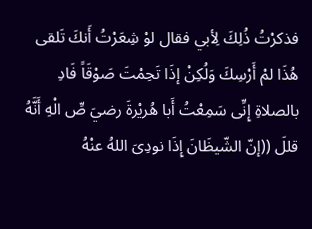فذكرْتُ ذُلِكَ لِأبي فقال لوْ شِعَرْتُ أَنكَ تَلقى هُذَا لمْ أَرْسِكَ وَلُكِنْ إذَا تَحِمْتَ صَوْقَاً فَادِ بالصلاةِ إِنِّى سَمِعْتُ أَبا هُريْرةَ رضيَ صِّ الْهِ أَنَّهُ قللَ ((إنّ الشّيظَانَ إِذَا نودِىَ اللهُ عنْهُ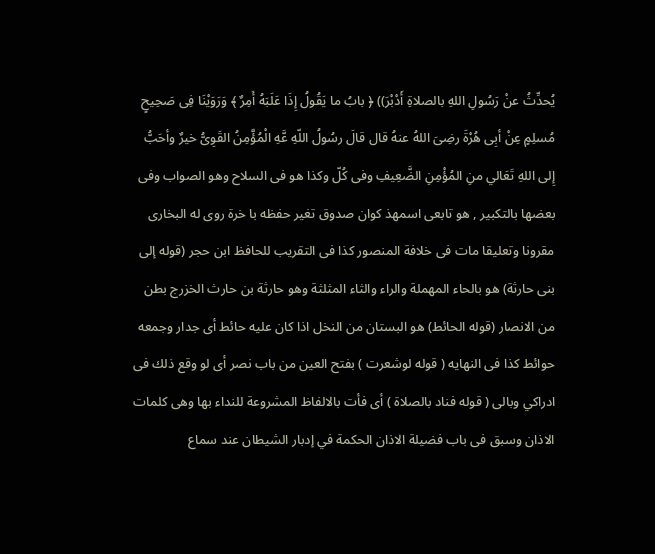يُحدِّثُ عنْ رَسُولِ اللهِ بالصلاةِ أَدْبْرَ)) ﴿ بابُ ما يَقُولُ إِذَا عَلَبَهُ أَمِرٌ ﴾ وَرَوَيْنَا فِى صَحِيحٍ مُسلِمٍ عِنْ أبِى هُرْةَ رضِىَ اللهُ عنهُ قال قالَ رسُولُ اللّهِ عَّهِ الْمُؤَّمِنُ القَوِىُّ خيرٌ وأحَبُّ إِلى اللهِ تَعَالي منِ المُؤْمِنِ الضَّعِيفِ وفى كُلّ وكذا هو فى السلاح وهو الصواب وفى بعضها بالتكبير , هو تابعى اسمهذ كوان صدوق تغير حفظه با خرة روى له البخارى مقرونا وتعليقا مات فى خلافة المنصور كذا فى التقريب للحافظ ابن حجر (قوله إلى بنى حارثة) هو بالحاء المهملة والراء والثاء المثلثة وهو حارثة بن حارث الخزرج بطن من الانصار (قوله الحائط) هو البستان من النخل اذا كان عليه حائط أى جدار وجمعه حوائط كذا فى النهايه ( قوله لوشعرت ) بفتح العين من باب نصر أى لو وقع ذلك فى ادراكي وبالى ( قوله فناد بالصلاة ) أى فأت بالالفاظ المشروعة للنداء بها وهى كلمات الاذان وسبق فى باب فضيلة الاذان الحكمة في إدبار الشيطان عند سماع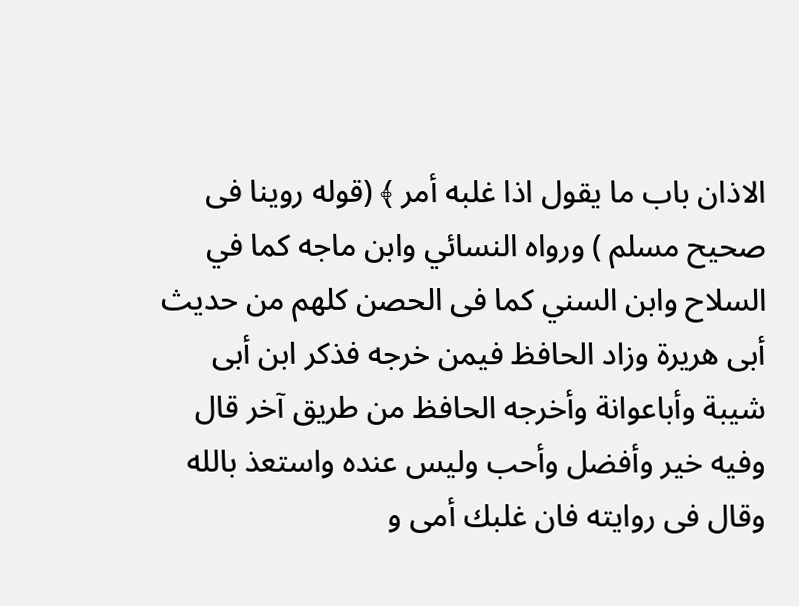الاذان باب ما يقول اذا غلبه أمر ﴾ (قوله روينا فى صحيح مسلم ) ورواه النسائي وابن ماجه كما في السلاح وابن السني كما فى الحصن كلهم من حديث أبى هريرة وزاد الحافظ فيمن خرجه فذكر ابن أبى شيبة وأباعوانة وأخرجه الحافظ من طريق آخر قال وفيه خير وأفضل وأحب وليس عنده واستعذ بالله وقال فى روايته فان غلبك أمی و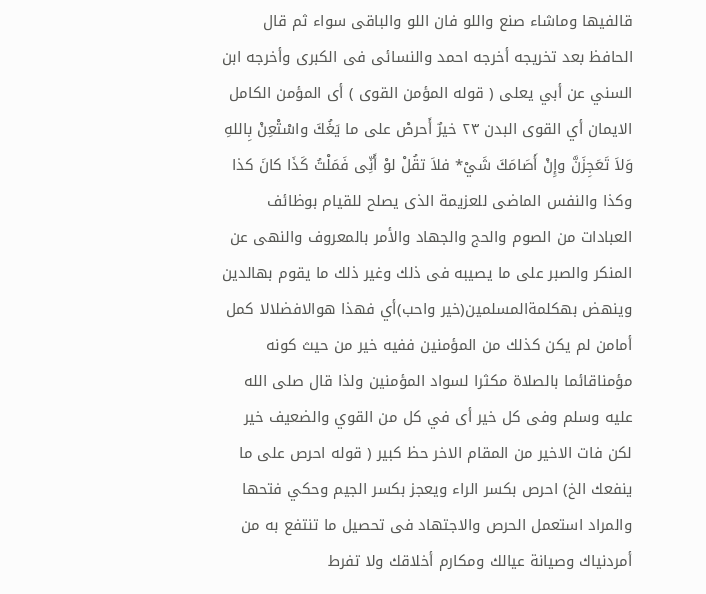قالفيها وماشاء صنع واللو فان اللو والباقى سواء ثم قال الحافظ بعد تخريجه أخرجه احمد والنسائى فى الكبرى وأخرجه ابن السني عن أبي يعلى ( قوله المؤمن القوى ) أى المؤمن الكامل الايمان أي القوى البدن ٢٣ خيرٌ أَحرصْ على ما يَغُكَ واسْتْعِنْ بِاللهِ وَلاَ تَعَجِزَنَّ وإِنْ أَصَامَكَ شَيْ* فلاَ تقُلْ لوْ أَنِّى فَمَلْتُ كَذَا كانَ كذا وكذا والنفس الماضى للعزيمة الذى يصلح للقيام بوظائف العبادات من الصوم والحج والجهاد والأمر بالمعروف والنهى عن المنكر والصبر على ما يصيبه فى ذلك وغير ذلك ما يقوم بهالدین وينهض بهكلمةالمسلمين(خیر واحب)أي فهذا هوالافضلالا كمل أمامن لم يكن كذلك من المؤمنين ففيه خير من حيث كونه مؤمناقائما بالصلاة مكثرا لسواد المؤمنين ولذا قال صلى الله عليه وسلم وفى كل خير أى في كل من القوي والضعيف خير لكن فات الاخير من المقام الاخر حظ كبير ( قوله احرص على ما ينفعك الخ) احرص بكسر الراء ويعجز بكسر الجيم وحكي فتحها والمراد استعمل الحرص والاجتهاد فى تحصيل ما تنتفع به من أمردنياك وصيانة عيالك ومكارم أخلاقك ولا تفرط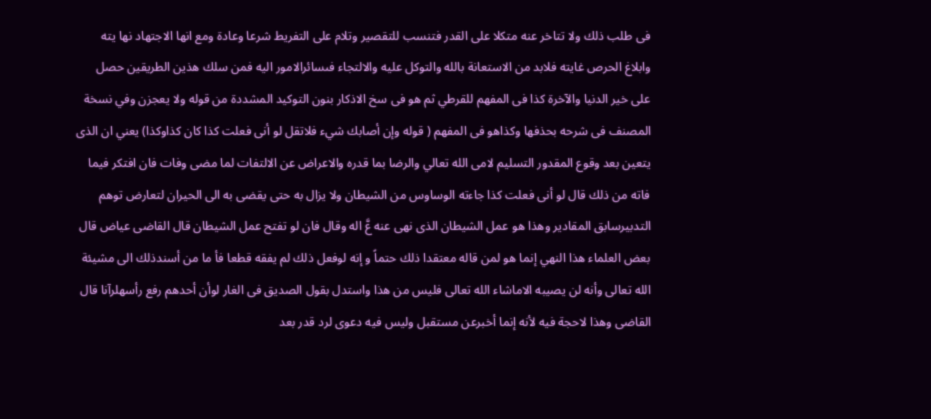فى طلب ذلك ولا تتاخر عنه متكلا على القدر فتنسب للتقصير وتلام على التفريط شرعا وعادة ومع انها الاجتهاد نها يته وابلاغ الحرص غايته فلابد من الاستعانة بالله والتوكل عليه والالتجاء فىسائرالامور اليه فمن سلك هذين الطريقين حصل على خير الدنيا والآخرة كذا فى المفهم للقرطي ثم هو فى سخ الاذكار بنون التوكيد المشددة من قوله ولا يعجزن وفي نسخة المصنف فى شرحه بحذفها وكذاهو فى المفهم ( قوله وإن أصابك شيء فلاتقل لو أنى فعلت كذا كان كذاوكذا) يعني ان الذى يتعين بعد وقوع المقدور التسليم لامى الله تعالي والرضا بما قدره والاعراض عن الالتفات لما مضى وفات فان افتكر فیما فاته من ذلك قال لو أنى فعلت كذا جاءته الوساوس من الشيطان ولا يزال به حتى يقضى به الى الحيران لتعارض توهم التدبيرسابق المقادير وهذا هو عمل الشيطان الذى نهى عنه عَّ اله وقال فان لو تفتح عمل الشيطان قال القاضى عياض قال بعض العلماء هذا النهي إنما هو لمن قاله معتقدا ذلك حتماً و إنه لوفعل ذلك لم يفقه قطعا فأ ما من أسندذلك الى مشيئة الله تعالى وأنه لن يصيبه الاماشاء الله تعالى فليس من هذا واستدل بقول الصديق فى الغار لوأن أحدهم رفع رأسهلرآنا قال القاضى وهذا لاحجة فيه لأنه إنما أخبرعن مستقبل وليس فيه دعوى لرد قدر بعد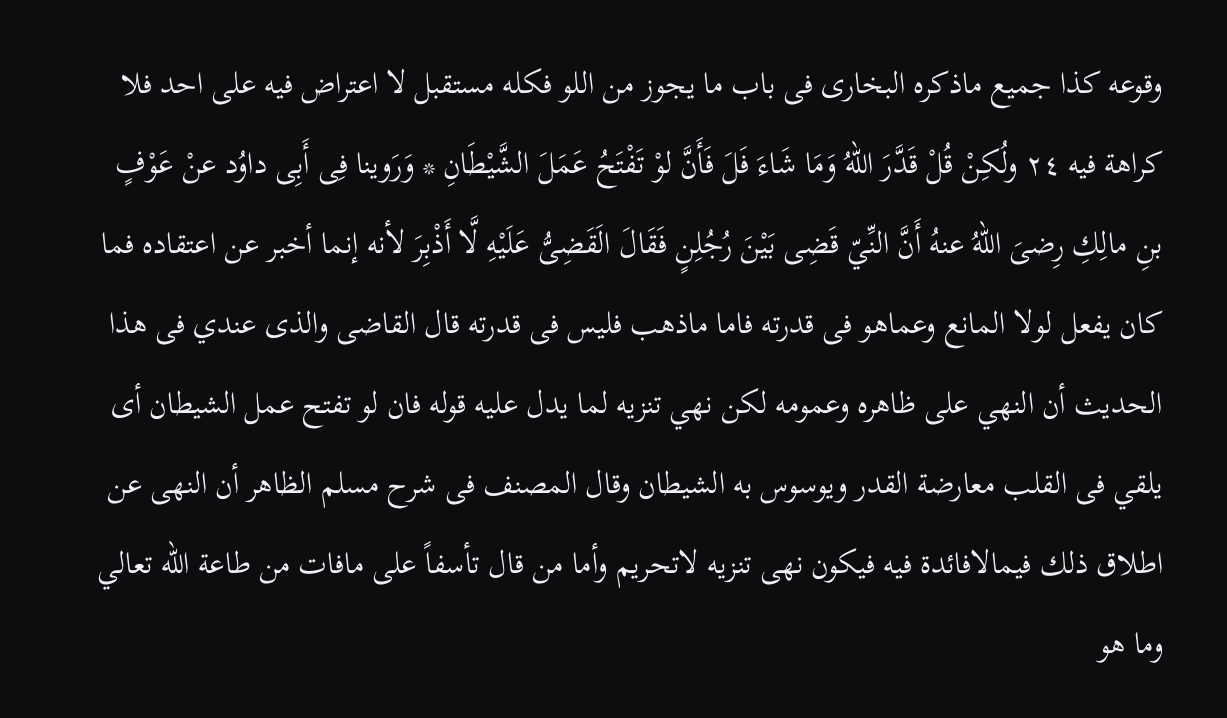وقوعه كذا جميع ماذكره البخارى فى باب ما يجوز من اللو فكله مستقبل لا اعتراض فيه على احد فلا كراهة فيه ٢٤ ولُكِنْ قُلْ قَدَّرَ اللهُ وَمَا شَاءَ فَلَ فَأَنَّ لوْ تَفْتَحُ عَمَلَ الشَّيْطَانِ * وَرَوينا فِى أَبِى داوُد عنْ عَوْفٍ بنِ مالِكِ رِضىَ اللهُ عنهُ أَنَّ النِّيّ قَضِى بَيْنَ رُجُلِنٍ فَقَالَ الَقَضِىُّ عَلَيْهِ لَّا أَذْبِرَ لأنه إنما أخبر عن اعتقاده فما كان يفعل لولا المانع وعماهو فى قدرته فاما ماذهب فليس فى قدرته قال القاضى والذى عندي فى هذا الحديث أن النهي على ظاهره وعمومه لكن نهي تنزيه لما يدل عليه قوله فان لو تفتح عمل الشيطان أى يلقي فى القلب معارضة القدر ويوسوس به الشيطان وقال المصنف فى شرح مسلم الظاهر أن النهى عن اطلاق ذلك فيمالافائدة فيه فيكون نهى تنزيه لاتحريم وأما من قال تأسفاً على مافات من طاعة اللّه تعالي وما هو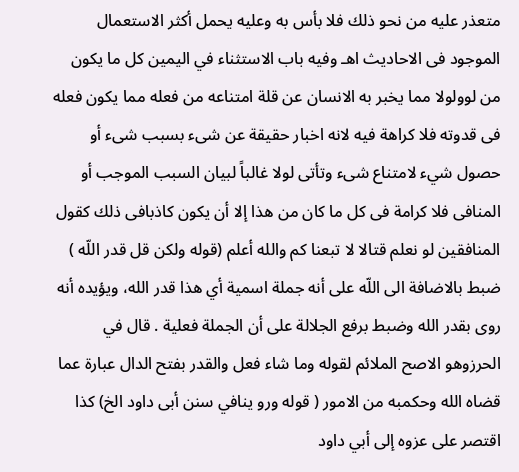متعذر عليه من نحو ذلك فلا بأس به وعليه يحمل أكثر الاستعمال الموجود فى الاحاديث اهـ وفيه باب الاستثناء في اليمين كل ما يكون من لوولولا مما يخبر به الانسان عن قلة امتناعه من فعله مما يكون فعله فى قدوته فلا كراهة فيه لانه اخبار حقيقة عن شىء بسبب شىء أو حصول شيء لامتناع شىء وتأتى لولا غالباً لبيان السبب الموجب أو المنافى فلا كرامة فى كل ما كان من هذا إلا أن يكون كاذبافى ذلك كقول المنافقين لو نعلم قتالا لا تبعنا كم والله أعلم (قوله ولكن قل قدر اللّه ) ضبط بالاضافة الى اللّه على أنه جملة اسمية أي هذا قدر الله، ويؤيده أنه روى بقدر الله وضبط برفع الجلالة على أن الجملة فعلية . قال في الحرزوهو الاصح الملائم لقوله وما شاء فعل والقدر بفتح الدال عبارة عما قضاه الله وحكمبه من الامور ( قوله ورو ينافي سنن أبى داود الخ) كذا اقتصر على عزوه إلى أبي داود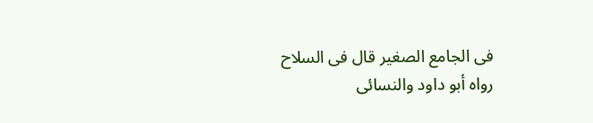فى الجامع الصغير قال فى السلاح رواه أبو داود والنسائى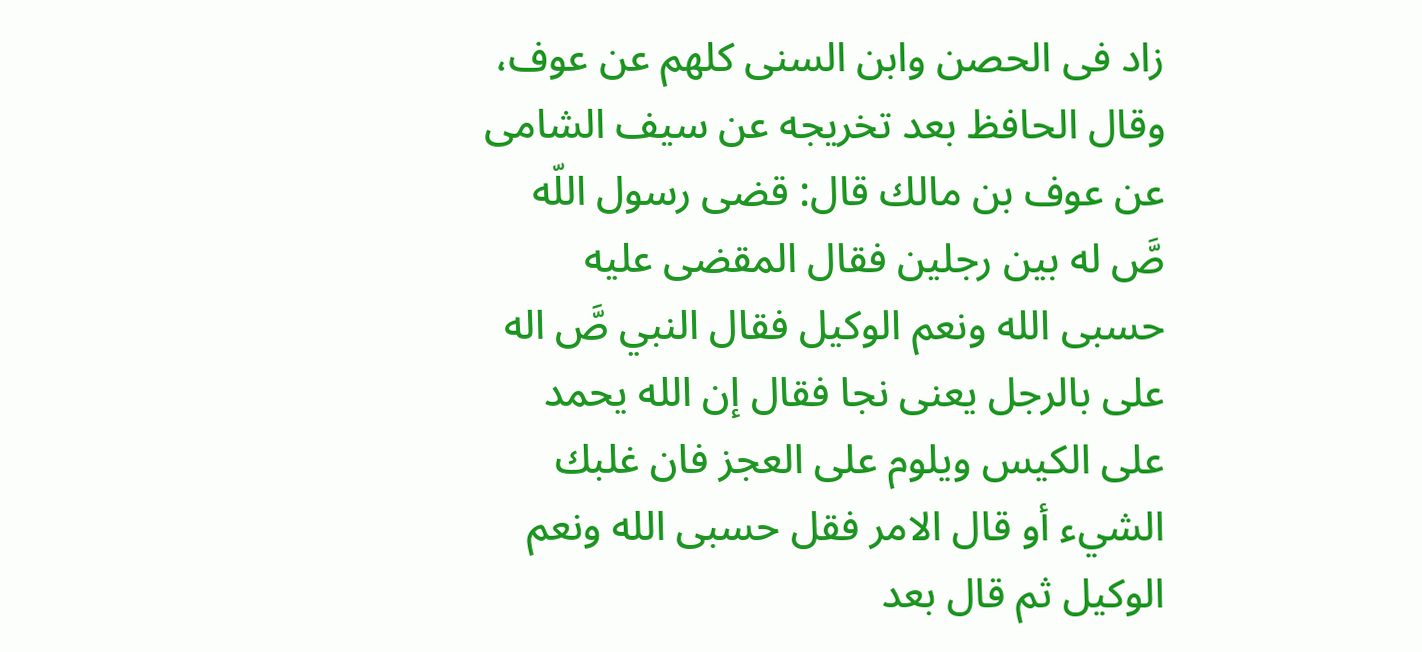زاد فى الحصن وابن السنى كلهم عن عوف، وقال الحافظ بعد تخريجه عن سيف الشامى عن عوف بن مالك قال: قضى رسول اللّه صَّ له بين رجلين فقال المقضى عليه حسبى الله ونعم الوكيل فقال النبي صَّ اله على بالرجل يعنى نجا فقال إن الله يحمد على الكيس ويلوم على العجز فان غلبك الشيء أو قال الامر فقل حسبى الله ونعم الوكيل ثم قال بعد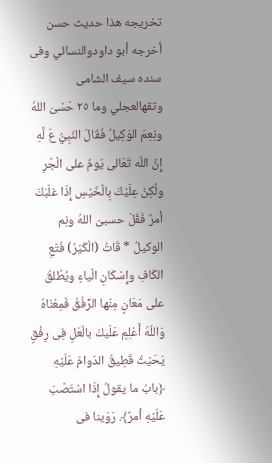تخريجه هذا حديث حسن أخرجه أبو داودوالنسائي وفى سنده سيف الشامى وتقهالعجلي وما ٢٥ حَسْىَ اللهُ ونِعِمَ الوَكِيلُ فَقَالَ النّبِيُّ عَ لَّهِ إِنَّ اللّه تَعَالى يَومُ على الْجْرِ ولُكِنْ عِلَيْكَ بِالْخَيْسِ إِذَا غلَبَكَ أمرٌ فَقُلْ حسبىَ اللهُ ونِم الوكيلُ * قَاتُ (الْكَيْرُ) فَتَعِ الكَافِ وإِسْكَانِ الْياءِ ويُطْلقُ على مَعَانٍ مِنْها الرِّفْقُ فَمِعْنَاهُ وَاللّهُ أَعْلِمٍ عَلَيكَ بالْعَلِ فِى رِفْقٍ يَحَيْثُ قَطِيقُ الدّوامَ عَلَيْهِ ﴿بابُ ما يقولُ إِذَا اسْتَصْبَ عَلَيْهِ أمرٌ﴾. رَوَينا فى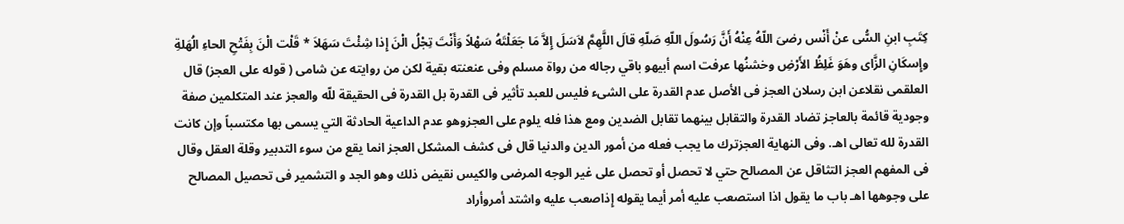كِتَبِ ابنِ السُّى عنْ أَنْس رضىَ اللّهُ عِنْهُ أَنَّ رَسُولَ اللّهِ صَلّهِ قالَ اللَّهِمَّ لاَسَلَ إِلاَّ مَا جَعَلْتَهُ سَهْلاً وَأَنْتَ تِجْلُ الْنَ إِذا شِئْتَ سَهَلاَ * قَلْت الْنَ بِفَتْحِ الحاءِ الُهَلةِ وإِسكَانِ الزَّاى وهَوَ غَلِظُ الأَرْضِ وخشنُها عرفت اسم أبيهو باقي رجاله من رواة مسلم وفى عنعنته بقية لكن من روايته عن شامى ( قوله على العجز) قال العلقمى نقلاعن ابن رسلان العجز فى الأصل عدم القدرة على الشىء فليس للعبد تأثير فى القدرة بل القدرة فى الحقيقة للّه والعجز عند المتكلمين صفة وجودية قائمة بالعاجز تضاد القدرة والتقابل بينهما تقابل الضدين ومع هذا فله يلوم على العجزوهو عدم الداعية الحادثة التي يسمى بها مكتسباً وإن كانت القدرة لله تعالى اهـ. وفى النهاية العجزترك ما يجب فعله من أمور الدين والدنيا قال فى كشف المشكل العجز انما يقع من سوء التدبير وقلة العقل وقال فى المفهم العجز التثاقل عن المصالح حتي لا تحصل أو تحصل على غير الوجه المرضى والكيس نقيض ذلك وهو الجد و التشمير فى تحصيل المصالح على وجوهها اهـ باب ما يقول اذا استصعب عليه أمر أيما يقوله إِذاصعب علیه واشتد أمروأراد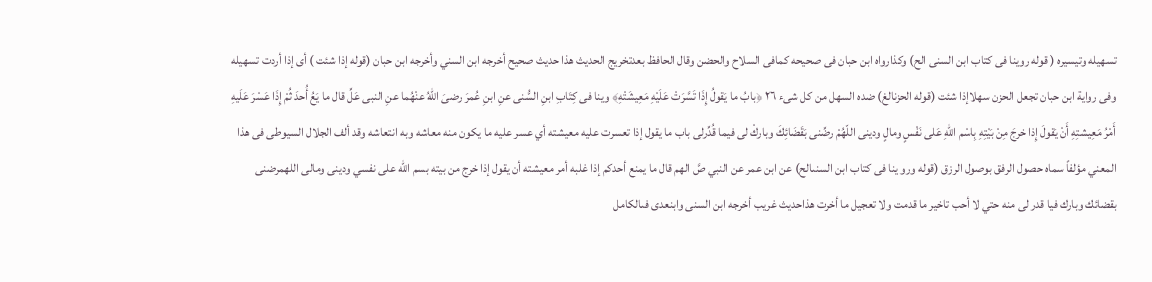تسهيله وتيسيره ( قوله روينا فی کتاب ابن السنى الح) وكذارواه ابن حبان فى صحيحه كمافى السلاح والحضن وقال الحافظ بعدتخريج الحديث هذا حديث صحيح أخرجه ابن السني وأخرجه ابن حبان (قوله إذا شئت ) أى إذا أردت تسهيله وفى رواية ابن حبان تجعل الحزن سهلاإذا شئت (قوله الحزنالغ) ضده السهل من كل شىء ٢٦ ﴿بابُ ما يَقولُ إِذَا تَسَّرَتْ عَلَيْهِ مَعِيشَتْهِ﴾ وينا فى كِتَابِ ابنِ السُّنى عنِ ابنِ عُمرَ رضىَ اللهُ عنْهُما عنِ النبى عَلِّ قال ما يَعُ أُحدَ ثُمْ إِذَا عَسْرَ عَلَيهِ أَمْرُ مَعِيشتِهِ أَنْ يَقولَ إِذا خرجَ مِنْ بَيْتِهِ بِاسْم اللهِ عَلى نَفْسٍ ومالٍ ودينى اللّهُمْ رضِّنى بَقَضَائِكَ وباركْ لى فيما قُدِّرلى باب ما يقول إذا تعسرت عليه معيشته أي عسر عليه ما يكون منه معاشه وبه انتعاشه وقد ألف الجلال السيوطى فى هذا المعني مؤلفاً سماه حصول الرفق بوصول الرزق (قوله ورو ينا فى كتاب ابن السنىالح) عن ابن عمر عن النبي صَّ الهم قال ما يمنع أحدكم إذا غلبه أمر معيشته أن يقول إذا خرج من بيته بسم الله على نفسي ودينى ومالى اللهمرضنى بقضائك وبارك فيا قدر لى منه حتي لا أحب تاخير ما قدمت ولا تعجيل ما أخرت هذاحديث غريب أخرجه ابن السنى وابنعدى فىالكامل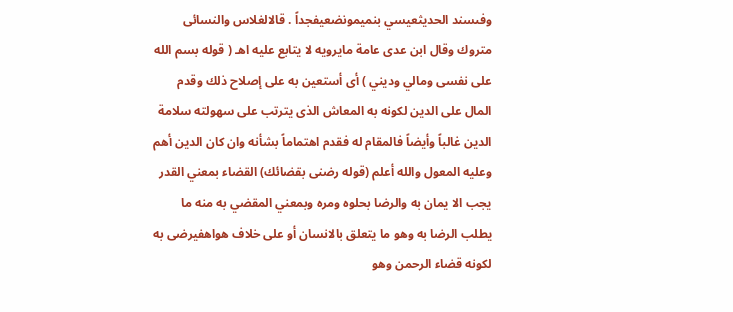وفىسند الحديثعيسي بنمیمونضعيفجداً . قالالغلاس والنسائى متروك وقال ابن عدى عامة مايرويه لا يتابع عليه اهـ ( قوله بسم الله على نفسى ومالي وديني ) أى أستعين به على إصلاح ذلك وقدم المال على الدين لكونه به المعاش الذى يترتب على سهولته سلامة الدين غالباً وأيضاً فالمقام له فقدم اهتماماً بشأنه وان كان الدين أهم وعليه المعول والله أعلم (قوله رضنى بقضائك) القضاء بمعني القدر يجب الا يمان به والرضا بحلوه ومره وبمعني المقضي به منه ما يطلب الرضا به وهو ما يتعلق بالانسان أو على خلاف هواهفیرضى به لكونه قضاء الرحمن وهو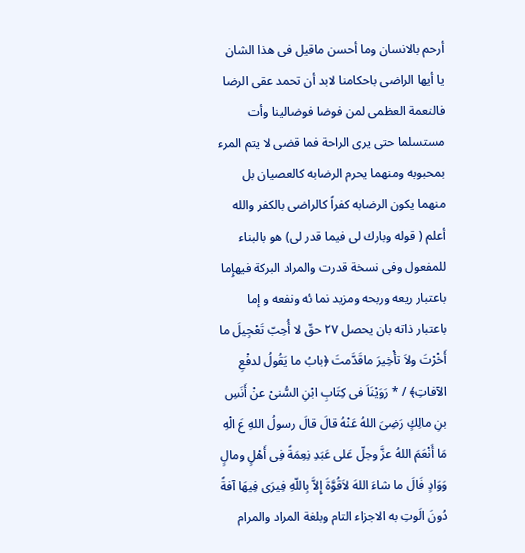أرحم بالانسان وما أحسن ماقيل فى هذا الشان يا أيها الراضى باحكامنا لابد أن تحمد عقى الرضا فالنعمة العظمى لمن فوضا فوضالینا وأت مستسلما حتی یری الراحة فما قضى لا يتم المرء بمحبوبه ومنهما يحرم الرضابه كالعصيان بل منهما يكون الرضابه كفراً كالراضى بالكفر والله أعلم ( قوله وبارك لى فيما قدر لى) هو بالبناء للمفعول وفى نسخة قدرت والمراد البرکة فیهإِما باعتبار ريعه وربحه ومزيد نما ئه ونفعه و إما باعتبار ذاته بان يحصل ٢٧ حقّ لا أُحِبّ تَعْجِيلَ ما أَخْرْتَ ولاَ تأْخِيرَ ماقَدَّمتَ ﴿بابُ ما يَقُولُ لدفْعِ الآفاتِ﴾ / * رَوَيْنَاَ فى كِتَابِ ابْنِ السُّنىْ عنْ أَنَسِ بنِ مالِكٍ رَضِىَ اللهُ عَنْهُ قالَ قالَ رسولُ اللهِ عَ الْهِ مَا أَنْعَمَ اللهُ عزَّ وجلّ عَلى عَبَدِ نِعِمَةً فِى أَهْلٍ ومالٍ وَوَادٍ فَالَ ما شاءَ اللهَ لاَقُوَّةَ إِلاَّ بِاللّهِ فِيرَى فِيهَا آفةً دُونَ الَوتِ به الاجزاء التام وبلغة المراد والمرام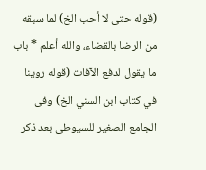(قوله حتى لا أحب الخ) لما سبقه من الرضا بالقضاء، والله أعلم * باب ما يقول لدفع الآفات (قوله روينا في كتاب ابن السني الخ) وفى الجامع الصغير للسيوطى بعد ذكر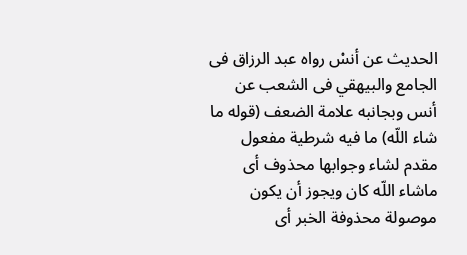الحديث عن أنسْ رواه عبد الرزاق فى الجامع والبيهقي فى الشعب عن أنس وبجانبه علامة الضعف (قوله ما شاء اللّه) ما فيه شرطية مفعول مقدم لشاء وجوابها محذوف أى ماشاء اللّه كان ويجوز أن يكون موصولة محذوفة الخبر أى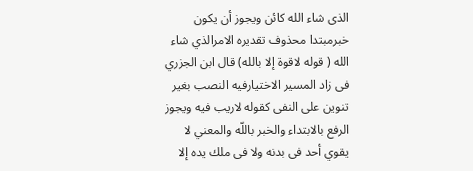الذى شاء الله كائن ويجوز أن يكون خبرمبتدا محذوف تقديره الامرالذي شاء الله ( قوله لاقوة إلا بالله) قال ابن الجزري فى زاد المسير الاختيارفيه النصب بغير تنوين على النفى كقوله لاريب فيه ويجوز الرفع بالابتداء والخبر باللّه والمعني لا يقوي أحد فى بدنه ولا فى ملك يده إلا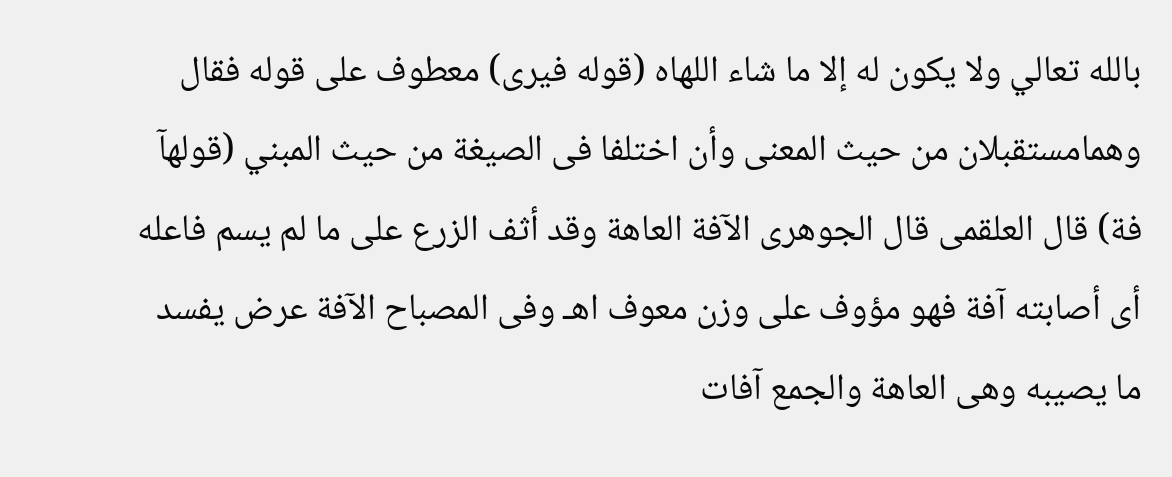بالله تعالي ولا يكون له إلا ما شاء اللهاه (قوله فيرى) معطوف على قوله فقال وهمامستقبلان من حيث المعنى وأن اختلفا فى الصيغة من حيث المبني (قولهآ فة) قال العلقمى قال الجوهرى الآفة العاهة وقد أثف الزرع على ما لم يسم فاعله أى أصابته آفة فهو مؤوف على وزن معوف اهـ وفى المصباح الآفة عرض يفسد ما يصيبه وهى العاهة والجمع آفات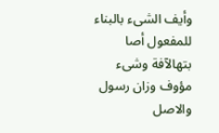وأيف الشىء بالبناء للمفعول أصا بتهالآفة وشىء مؤوف وزان رسول والاصل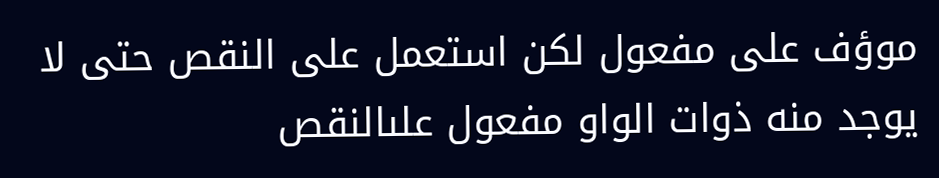موؤف على مفعول لكن استعمل على النقص حتى لا يوجد منه ذوات الواو مفعول علىالنقص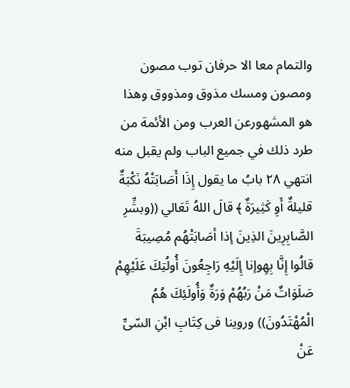والتمام معا الا حرفان توب مصون ومصون ومسك مذوق ومذووق وهذا هو المشهورعن العرب ومن الأئمة من طرد ذلك في جميع الباب ولم يقبل منه انتهي ٢٨ بابُ ما يقول إِذَا أَصَابَتْهُ نَكْبَةٌ قليلةٌ أَوِ كَثِيرَةٌ ﴾ قالَ اللهُ تَعَالي ((وبشِّرِ الصَّابِرِينَ الذِينَ إذا أصَابَتْهُم مُصِيبَةَ قالُوا إِنَّا بِهِوإنا إِلَيْهِ رَاجِعُونَ أُولُتِكَ عَلَيْهِمْ صَلَوَاتٌ مَنْ رَبُهُمْ وَرَةٌ وَأُولَئِكَ هُمُ الْمُهْتَدُونَ)) وروينا فى كِتَابِ ابْنِ السّىِّ عَنْ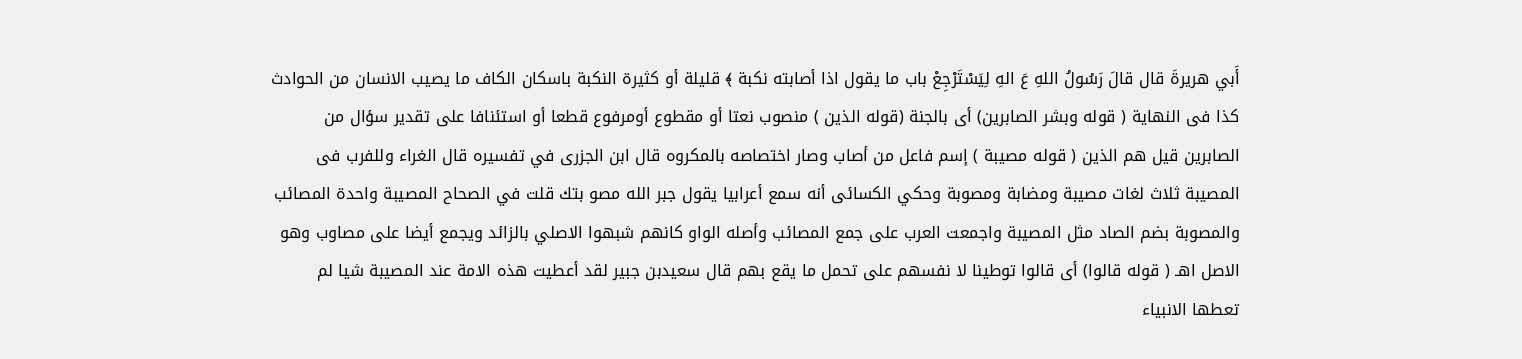أَبي هريرةَ قال قالَ رَسُولُ اللهِ عَ الهِ لِيَسْتَرْجِعْ باب ما يقول اذا أصابته نكبة ﴾ قليلة أو كثيرة النكبة باسكان الكاف ما يصيب الانسان من الحوادث كذا فى النهاية ( قوله وبشر الصابرين) أى بالجنة (قوله الذين ) منصوب نعتا أو مقطوع أومرفوع قطعا أو استئنافا على تقدير سؤال من الصابرين قيل هم الذين ( قوله مصيبة ) إسم فاعل من أصاب وصار اختصاصه بالمكروه قال ابن الجزرى في تفسيره قال الغراء وللفرب فى المصيبة ثلاث لغات مصيبة ومضابة ومصوبة وحكي الكسائى أنه سمع أعرابيا يقول جبر الله مصو بتك قلت في الصحاح المصيبة واحدة المصائب والمصوبة بضم الصاد مثل المصيبة واجمعت العرب على جمع المصائب وأصله الواو كانهم شبهوا الاصلي بالزائد ويجمع أيضا على مصاوب وهو الاصل اهـ ( قوله قالوا) أى قالوا توطينا لا نفسهم على تحمل ما يقع بهم قال سعيدبن جبير لقد أعطيت هذه الامة عند المصيبة شيا لم تعطها الانبياء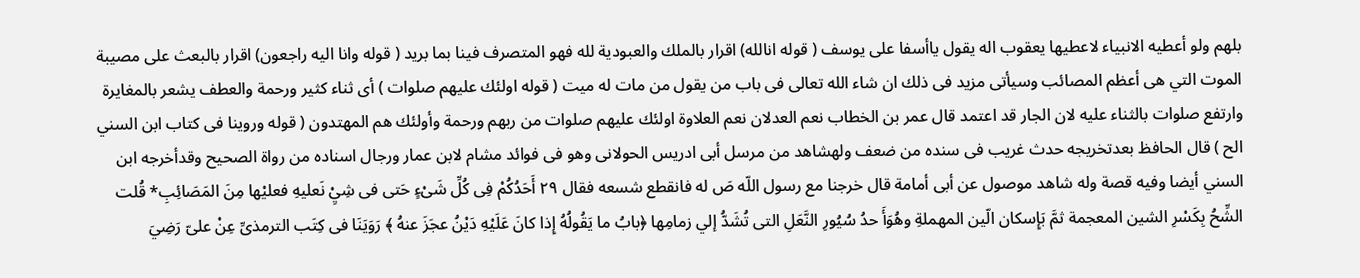بلهم ولو أعطيه الانبياء لاعطيها يعقوب اله يقول ياأسفا على يوسف ( قوله انالله) اقرار بالملك والعبودية لله فهو المتصرف فينا بما بريد ( قوله وانا اليه راجعون) اقرار بالبعث على مصيبة الموت التي هى أعظم المصائب وسيأتى مزيد فى ذلك ان شاء الله تعالى فى باب من يقول من مات له ميت ( قوله اولئك عليهم صلوات ) أى ثناء كثير ورحمة والعطف يشعر بالمغايرة وارتفع صلوات بالثناء عليه لان الجار قد اعتمد قال عمر بن الخطاب نعم العدلان نعم العلاوة اولئك عليهم صلوات من ربهم ورحمة وأولئك هم المهتدون ( قوله وروينا فى كتاب ابن السني الح ) قال الحافظ بعدتخريجه حدث غريب فى سنده من ضعف ولهشاهد من مرسل أبى ادريس الحولانى وهو فى فوائد مشام لابن عمار ورجال اسناده من رواة الصحيح وقدأخرجه ابن السني أيضا وفيه قصة وله شاهد موصول عن أبى أمامة قال خرجنا مع رسول اللّه صَ له فانقطع شسعه فقال ٢٩ أَحَدُكُمْ فِى كُلِّ شَىْءٍ حَتى فى شِيِْ نَعليهِ فعليْها مِنَ المَصَائِبِ* قُلت الشِّحُ بِكَسْرِ الشين المعجمة ثمَّ بَإِسكان الّين المهملةِ وهُوَأَ حدُ سُيُورِ النَّعَلِ التى تُشَدُّ إلي زمامِها ﴿بابُ ما يَقُولُهُ إِذا كانَ عَلَيْهِ دَيْنُ عجَزَ عنهُ ﴾ رَوَيَنَا فى كِتَب الترمذىِّ عِنْ علىّ رَضِيَ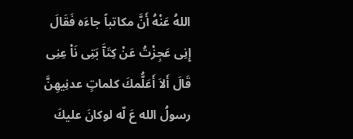اللهُ عَنْهُ أَنَّ مكاتباً جاءَه فَقَالَ إِنِى عَجِزْتُ عَنْ كِتَآَ بَتِى نَاْ عِنِى قَالَ أَلاَ أَعَلُّمكَ كلماتٍ عدنِيهِنَّ رسولُ الله عَ لّه لوكانَ عليكَ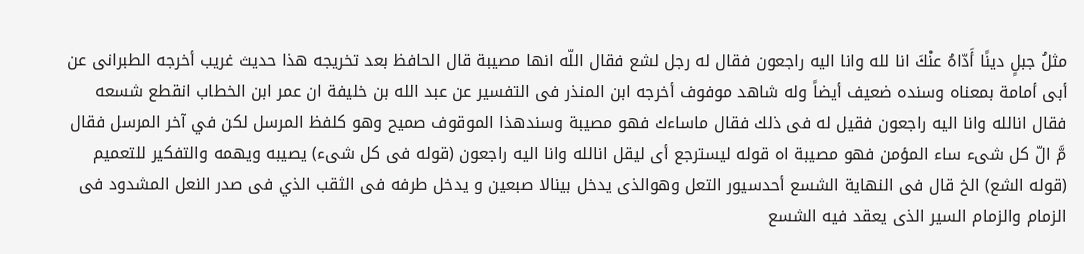مثلُ جبلٍ دينًا أَدّاهُ عنْكَ انا لله وانا اليه راجعون فقال له رجل لشع فقال اللّه انها مصيبة قال الحافظ بعد تخريجه هذا حديث غريب أخرجه الطبرانى عن أبى أمامة بمعناه وسنده ضعيف أيضاً وله شاهد موفوف أخرجه ابن المنذر فى التفسير عن عبد الله بن خليفة ان عمر ابن الخطاب انقطع شسعه فقال انالله وانا اليه راجعون فقيل له فى ذلك فقال ماساءك فهو مصيبة وسندهذا الموقوف صميح وهو كلفظ المرسل لكن في آخر المرسل فقال مَّ الّ كل شىء ساء المؤمن فهو مصيبة اه قوله ليسترجع أى ليقل انالله وانا اليه راجعون (قوله فى كل شىء) يصيبه ويهمه والتفكير للتعميم (قوله الشع) الخ قال فى النهاية الشسع أحدسيور التعل وهوالذى يدخل بینالا صبعین و يدخل طرفه فى الثقب الذي فى صدر النعل المشدود فى الزمام والزمام السير الذى يعقد فيه الشسع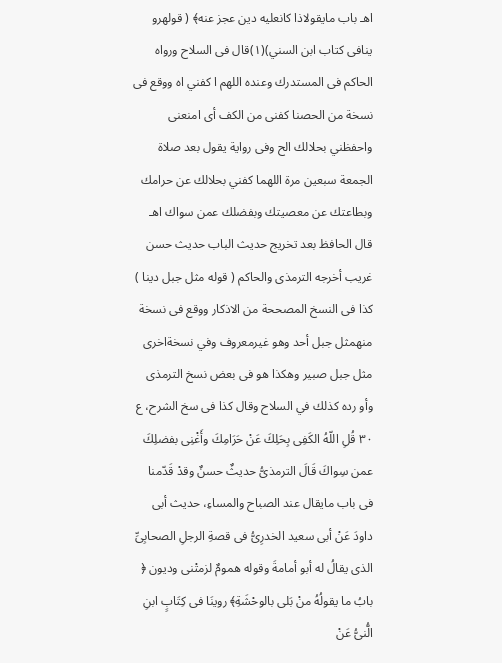اهـ باب مایقولاذا کانعلیه دین عجز عنه﴾ ( قولهرو ینافی کتاب ابن السني)(١)قال فى السلاح ورواه الحاكم فى المستدرك وعنده اللهم ا كفني اه ووقع فى نسخة من الحصنا كفنى من الكف أى امنعنى واحفظني بحلالك الح وفى رواية يقول بعد صلاة الجمعة سبعين مرة اللهما كفني بحلالك عن حرامك وبطاعتك عن معصيتك وبفضلك عمن سواك اهـ قال الحافظ بعد تخريج حديث الباب حديث حسن غريب أخرجه الترمذى والحاكم ( قوله مثل جبل دينا ) كذا فى النسخ المصححة من الاذكار ووقع فى نسخة منهمثل جبل أحد وهو غيرمعروف وفي نسخةاخرى مثل جبل صبیر وهکذا هو فى بعض نسخ الترمذى وأو رده كذلك في السلاح وقال کذا فی سخ الشرح، ع ٣٠ قُلِ اللّهُ الكَفِى بِحَلِكَ عَنْ حَرَامِكَ وأَغْنِى بفضلِكَ عمن سِواكَ قَالَ الترمذىُّ حديثٌ حسنٌ وقدْ قَدّمنا فى باب مايقال عند الصباح والمساءِ، حديث أبى داودَ عَنْ أبى سعيد الخدرِىُّ فى قصةِ الرجلِ الصحابِىِّ الذى يقالُ له أبو أمامةَ وقوله همومٌ لزمتْنى وديون ﴿ بابُ ما يقولُهُ منْ بَلى بالوحْشَةِ﴾ روينَا فى كِتَابٍ ابنِ الُّنىُّ عَنْ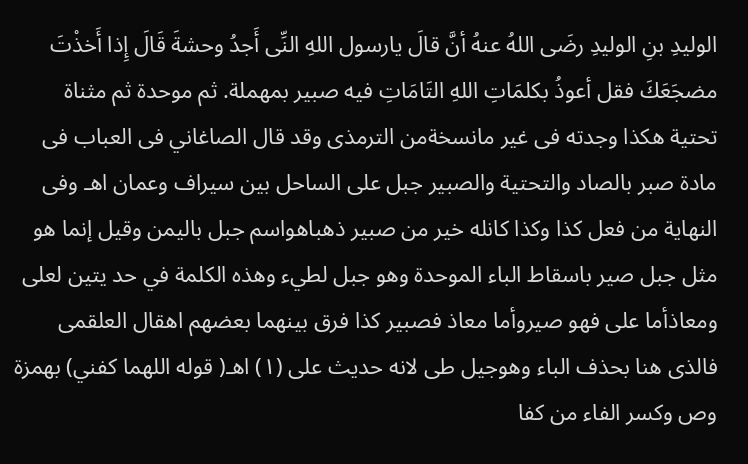الوليدِ بنِ الوليدِ رضَى اللهُ عنهُ أنَّ قالَ يارسول اللهِ النِّى أَجدُ وحشةَ قَالَ إِذا أَخذْتَ مضجَعَكَ فقل أعوذُ بكلمَاتِ اللهِ التَامَاتِ فيه صبير بمهملة. ثم موحدة ثم مثناة تحتية هكذا وجدته فى غير مانسخةمن الترمذى وقد قال الصاغاني فى العباب فى مادة صبر بالصاد والتحتية والصبير جبل على الساحل بين سيراف وعمان اهـ وفى النهاية من فعل كذا وكذا كانله خير من صبير ذهباهواسم جبل باليمن وقيل إنما هو مثل جبل صير باسقاط الباء الموحدة وهو جبل لطيء وهذه الكلمة في حد يتين لعلى ومعاذأما على فهو صيروأما معاذ فصبير كذا فرق بينهما بعضهم اهقال العلقمی فالذى هنا بحذف الباء وهوجيل طى لانه حديث على (١) اهـ( قوله اللهما كفني) بهمزة وص وكسر الفاء من كفا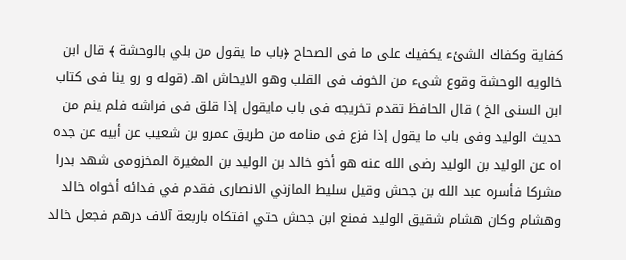كفاية وكفاك الشئء يكفيك على ما فى الصحاح ﴿باب ما يقول من بلي بالوحشة ﴾ قال ابن خالويه الوحشة وقوع شىء من الخوف فى القلب وهو الايحاش اهـ (قوله و رو ینا فی کتاب ابن السنی الخ ) قال الحافظ تقدم تخريجه فى باب مايقول إذا قلق فى فراشه فلم ينم من حديث الوليد وفى باب ما يقول إذا فزع فى منامه من طريق عمرو بن شعيب عن أبيه عن جده اه عن الوليد بن الوليد رضى الله عنه هو أخو خالد بن الوليد بن المغيرة المخزومى شهد بدرا مشركا فأسره عبد الله بن جحش وقيل سليط المازني الانصارى فقدم في فدائه أخواه خالد وهشام وكان هشام شقيق الوليد فمنع ابن جحش حتي افتكاه باربعة آلاف درهم فجعل خالد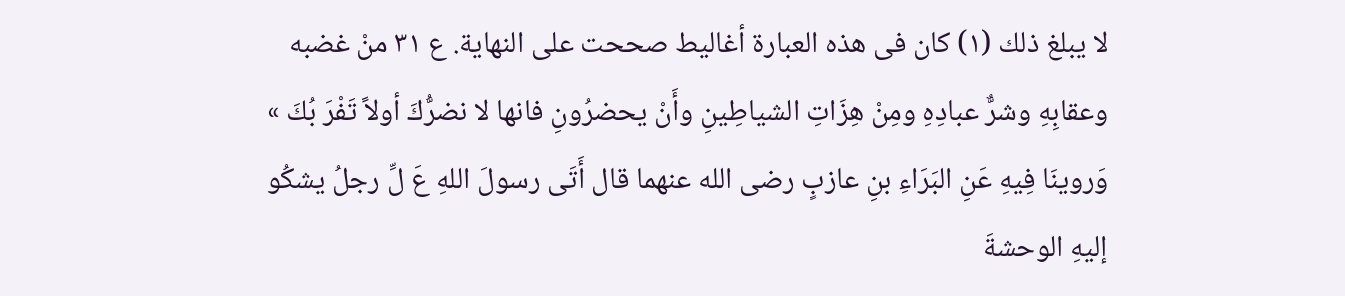لا يبلغ ذلك (١) كان فى هذه العبارة أغاليط صححت على النهاية. ع ٣١ منْ غضبه وعقابِهِ وشرٌّ عبادِهِ ومِنْ هِزَاتِ الشياطِينِ وأَنْ يحضرُونِ فانها لا نضرُّكَ أولاً تَفْرَ بُكَ » وَروينَا فِيهِ عَنِ البَرَاءِ بنِ عازبٍ رضى الله عنهما قال أَتَى رسولَ اللهِ عَ لِّ رجلُ يشكُو إليهِ الوحشةَ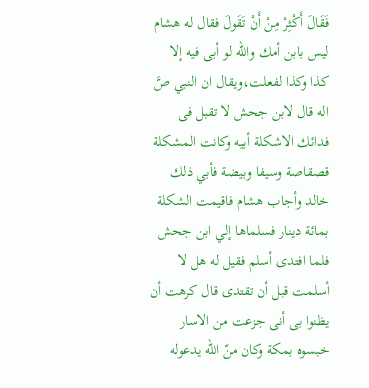فَقَالَ أَكْثِرْ مِنْ أَنْ تَقَولَ فقال له هشام ليس بابن أمك والله لو أبى فيه إلا كذا وكذا لفعلت،ويقال ان النبي صَّ اله قال لابن جحش لا تقبل فى فدائك الاشكلة أبيه وكانت المشكلة قصقاصة وسيفا وبيضة فأبي ذلك خالد وأجاب هشام فاقيمت الشكلة بمائة دينار فسلماها إلي ابن جحش فلما افتدى أسلم فقيل له هل لا أسلمت قبل أن تقتدى قال كرهت أن يظنوا بى أنى جزعت من الاسار خبسوه بمكة وكان منّ الله يدعوله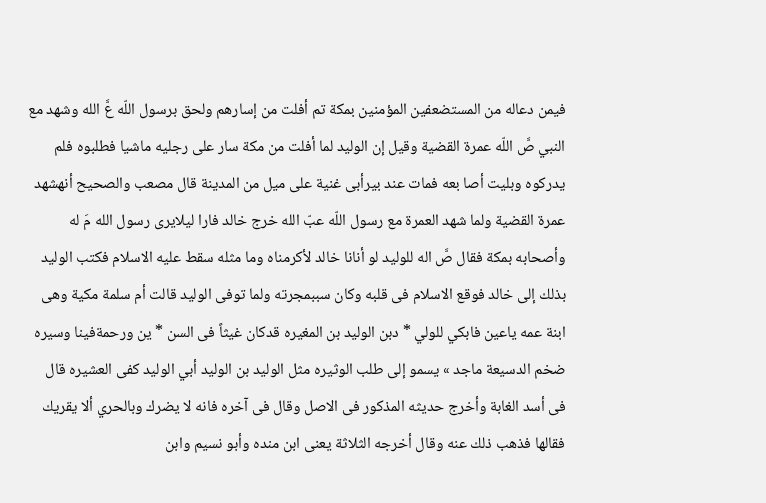فيمن دعاله من المستضعفين المؤمنين بمكة تم أفلت من إسارهم ولحق برسول اللّه عَّ الله وشهد مع النبي صَّ اللّه عمرة القضية وقيل إن الوليد لما أفلت من مكة سار على رجليه ماشيا فطلبوه فلم يدركوه وبليت أصا بعه فمات عند بيرأبى غنية على ميل من المدينة قال مصعب والصحيح أنهشهد عمرة القضية ولما شهد العمرة مع رسول اللّه عبّ الله خرج خالد فارا ليلايرى رسول الله مَ له وأصحابه بمكة فقال صَّ اله للوليد لو أنانا خالد لأكرمناه وما مثله سقط عليه الاسلام فكتب الوليد بذلك إلى خالد فوقع الاسلام فى قلبه وكان سببمجرته ولما توفى الوليد قالت أم سلمة مكية وهى ابنة عمه ياعين فابكي للولي * دبن الوليد بن المغيره قدكان غيثاً فى السن * ين ورحمةفينا وسیره ضخم الدسيعة ماجد » يسمو إلى طلب الوثيره مثل الوليد بن الوليد أبي الوليد كفى العشيره قال فى أسد الغابة وأخرج حديثه المذكور فى الاصل وقال فى آخره فانه لا يضرك وبالحري ألا يقريك فقالها فذهب ذلك عنه وقال أخرجه الثلاثة يعنى ابن منده وأبو نسيم وابن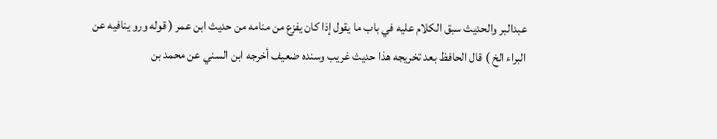عبدالبر والحديث سبق الكلام عليه في باب ما يقول إذا كان يفزع من منامه من حديث ابن عمر ( قوله ورو ينافيه عن البراء الخ ) قال الحافظ بعد تخريجه هذا حديث غريب وسنده ضعيف أخرجه ابن السني عن محمد بن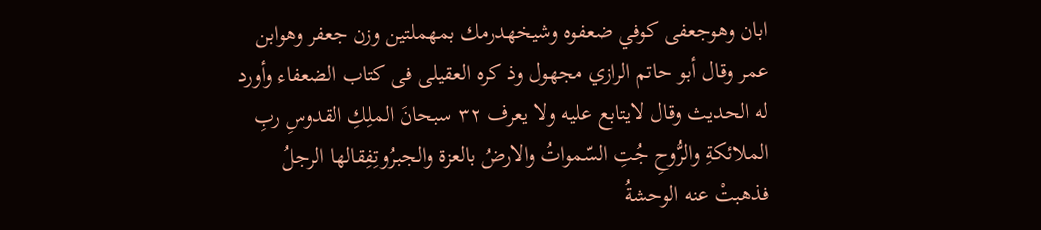ابان وهوجعفى كوفي ضعفوه وشيخهدرمك بمهملتين وزن جعفر وهوابن عمر وقال أبو حاتم الرازي مجهول وذ كره العقيلى فى كتاب الضعفاء وأورد له الحديث وقال لايتابع عليه ولا يعرف ٣٢ سبحانَ الملِكِ القدوسِ ربِ الملائكةِ والرُّوحِ جُتِ السّمواتُ والارضُ بالعزة والجبرُوتِفِقالها الرجلُ فذهبتْ عنه الوحشةُ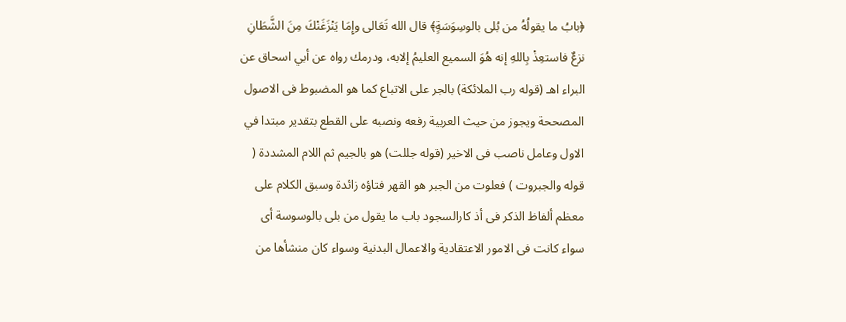﴿بابُ ما يقولُهُ من بُلى بالوسِوَسَةٍ﴾ قال الله تَعَالى وإِمَا يَنْزَغَنْكَ مِنَ الشَّطَانِ نزعٌ فاستعِذْ بِاللهِ إنه هُوَ السميع العليمُ إلابه، ودرمك رواه عن أبي اسحاق عن البراء اهـ (قوله رب الملائكة) بالجر على الاتباع كما هو المضبوط فى الاصول المصححة ويجوز من حيث العربية رفعه ونصبه على القطع بتقدير مبتدا في الاول وعامل ناصب فى الاخير (قوله جللت) هو بالجيم ثم اللام المشددة ( قوله والجبروت ) فعلوت من الجبر هو القهر فتاؤه زائدة وسبق الكلام على معظم ألفاظ الذكر فى أذ كارالسجود باب ما يقول من بلی بالوسوسة أى سواء كانت فى الامور الاعتقادية والاعمال البدنية وسواء كان منشأها من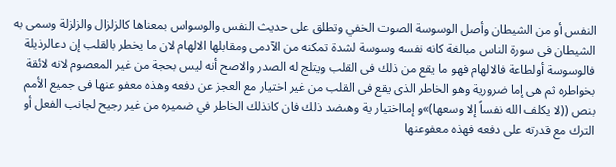النفس أو من الشيطان وأصل الوسوسة الصوت الخفي وتطلق على حديث النفس والوسواس بمعناها كالزلزال والزلزلة وسمى به الشيطان فى سورة الناس مبالغة كانه نفسه وسوسة لشدة تمكنه من الآدمى ومقابلها الالهام لان ما يخطر بالقلب إن دعالرذيلة فالوسوسة أولطاعة فالالهام فهو ما يقع من ذلك فى القلب ويتلج له الصدر والاصح أنه ليس بحجة من غير المعصوم لانه لائقة بخواطره ثم هى إما ضرورية وهو الخاطر الذى يقع فى القلب من غير اختيار مع العجز عن دفعه وهذه معفو عنها فى جميع الأمم بنص ((لا يكلف الله نفساً إلا وسعها)»و إمااختيار ية وهىضد ذلك فان كانذلك الخاطر في ضميره من غير رجيح لجانب الفعل أو الترك مع قدرته على دفعه فهذه معفوعنها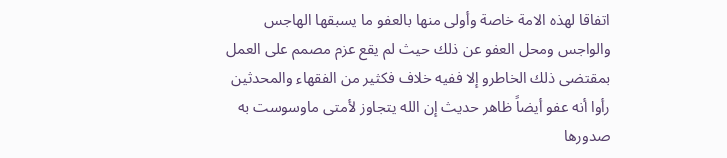اتفاقا لهذه الامة خاصة وأولى منها بالعفو ما يسبقها الهاجس والواجس ومحل العفو عن ذلك حيث لم يقع عزم مصمم على العمل بمقتضى ذلك الخاطرو إلا ففيه خلاف فكثير من الفقهاء والمحدثين رأوا أنه عفو أيضاً ظاهر حديث إن الله يتجاوز لأمتى ماوسوست به صدورها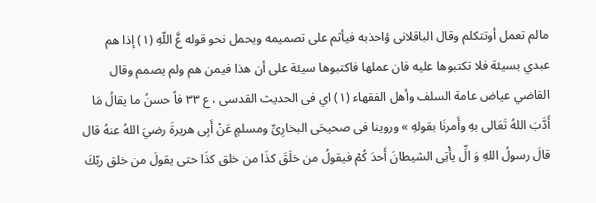مالم تعمل أوتتكلم وقال الباقلانى ؤاحذبه فيأثم على تصميمه ويحمل نحو قوله عَّ اللّهِ (١) إذا هم عبدي بسيئة فلا تكتبوها عليه فان عملها فاكتبوها سيئة على أن هذا فيمن هم ولم يصمم وقال القاضي عياض عامة السلف وأهل الفقهاء (١) اي فى الحديث القدسى ، ع ٣٣ فاً حسنُ ما يقالُ مَا أَدَّبَ اللهُ تَعَالى بهِ وأَمرنَا بقولهِ » وروينا فى صحيحَى البخارِىِّ ومسلمٍ عَنْ أَبِى هريرةَ رضيَ اللهُ عنهُ قال قالَ رسولُ اللهِ وَ الِّ يأْتِى الشيطانَ أَحدَ كُمْ فيقولُ من خلَقَ كذَا من خلق كذَا حتى يقولَ من خلق ربّكَ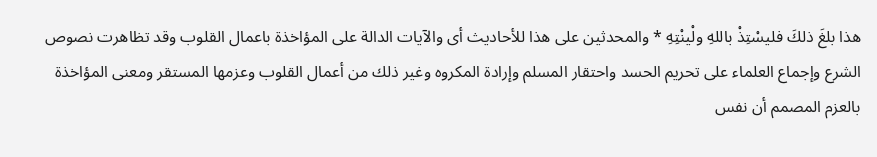هذا بلغَ ذلكَ فليسْتِذْ باللهِ ولْينْتِهِ * والمحدثين على هذا للأحاديث أى والآيات الدالة على المؤاخذة باعمال القلوب وقد تظاهرت نصوص الشرع وإجماع العلماء على تحريم الحسد واحتقار المسلم وإرادة المكروه وغير ذلك من أعمال القلوب وعزمها المستقر ومعنى المؤاخذة بالعزم المصمم أن نفس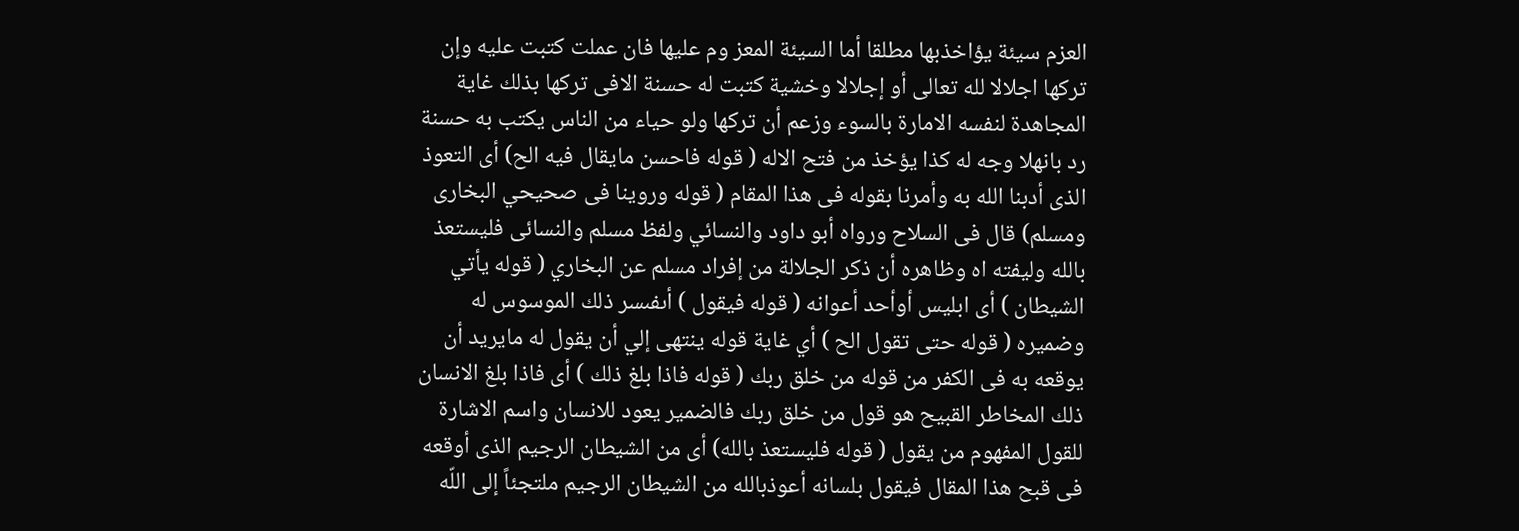العزم سيئة يؤاخذبها مطلقا أما السيئة المعز وم عليها فان عملت كتبت عليه وإن تركها اجلالا لله تعالى أو إجلالا وخشية كتبت له حسنة الافى تركها بذلك غاية المجاهدة لنفسه الامارة بالسوء وزعم أن تركها ولو حياء من الناس يكتب به حسنة رد بانهلا وجه له كذا يؤخذ من فتح الاله ( قوله فاحسن مايقال فيه الح) أى التعوذ الذى أدبنا الله به وأمرنا بقوله فى هذا المقام ( قوله وروينا فى صحيحي البخارى ومسلم) قال فى السلاح ورواه أبو داود والنسائي ولفظ مسلم والنسائى فليستعذ بالله وليفته اه وظاهره أن ذكر الجلالة من إفراد مسلم عن البخاري ( قوله يأتي الشيطان ) أی ابليس أوأحد أعوانه ( قوله فیقول ) أىفىسر ذلك الموسوس له وضميره ( قوله حتى تقول الح ) أي غاية قوله ينتهى إلي أن يقول له مايريد أن يوقعه به فى الكفر من قوله من خلق ربك ( قوله فاذا بلغ ذلك ) أى فاذا بلغ الانسان ذلك المخاطر القبيح هو قول من خلق ربك فالضمير يعود للانسان واسم الاشارة للقول المفهوم من يقول ( قوله فليستعذ بالله) أى من الشيطان الرجيم الذى أوقعه فى قبح هذا المقال فيقول بلسانه أعوذبالله من الشيطان الرجيم ملتجئاً إلى اللّه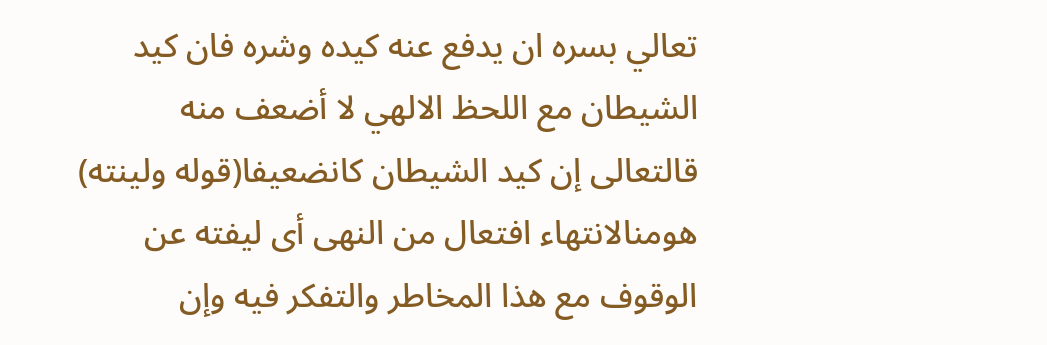تعالي بسره ان يدفع عنه كيده وشره فان كيد الشيطان مع اللحظ الالهي لا أضعف منه قالتعالى إن کید الشيطان كانضعيفا(قوله ولینته) هومنالانتهاء افتعال من النهى أى ليفته عن الوقوف مع هذا المخاطر والتفكر فيه وإن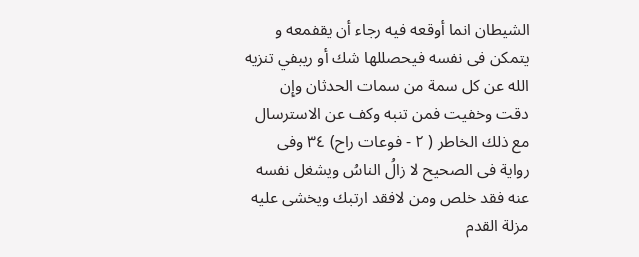الشيطان انما أوقعه فيه رجاء أن يقفمعه و یتمکن فى نفسه فيحصللها شك أو ريبفي تنزيه الله عن کل سمة من سمات الحدثان وإِن دقت وخفيت فمن تنبه وكف عن الاسترسال مع ذلك الخاطر ( ٢ - فوعات راح) ٣٤ وفى رواية فى الصحيح لا زالُ الناسُ ويشغل نفسه عنه فقد خلص ومن لافقد ارتبك ويخشى عليه مزلة القدم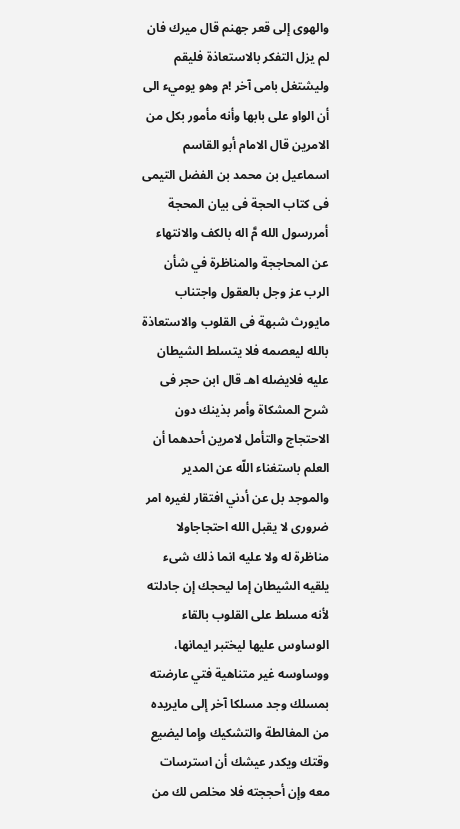والهوى إلى قعر جهنم قال ميرك فان لم يزل التفكر بالاستعاذة فليقم وليشتغل بامى آخر !م وهو يوميء الى أن الواو على بابها وأنه مأمور بكل من الامرين قال الامام أبو القاسم اسماعيل بن محمد بن الفضل التيمى فى كتاب الحجة فى بيان المحجة أمررسول الله مَّ اله بالكف والانتهاء عن المحاججة والمناظرة في شأن الرب عز وجل بالعقول واجتناب مايورث شبهة فى القلوب والاستعاذة بالله ليعصمه فلا يتسلط الشيطان عليه فلايضله اهـ قال ابن حجر فى شرح المشكاة وأمر بذينك دون الاحتجاج والتأمل لامرين أحدهما أن العلم باستغناء اللّه عن المدير والموجد بل عن أدني افتقار لغيره امر ضرورى لا يقبل الله احتجاجاولا مناظرة له ولا عليه انما ذلك شىء يلقيه الشيطان إما ليحجك إن جادلته لأنه مسلط على القلوب بالقاء الوساوس عليها ليختبر ايمانها، ووساوسه غير متناهية فتي عارضته بمسلك وجد مسلكا آخر إلى مايريده من المغالطة والتشكيك وإما ليضيع وقتك ويكدر عيشك أن استرسات معه وإن أحججته فلا مخلص لك من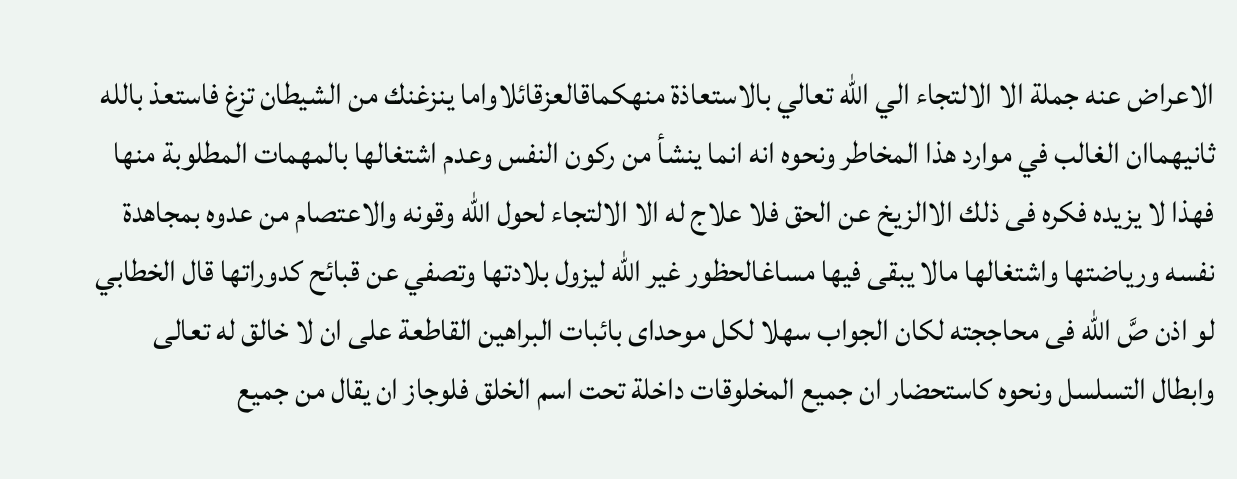الاعراض عنه جملة الا الالتجاء الي اللّه تعالي بالاستعاذة منهكماقالعزقائلاواما ينزغنك من الشيطان تزغ فاستعذ بالله ثانيهماان الغالب في موارد هذا المخاطر ونحوه انه انما ينشأ من ركون النفس وعدم اشتغالها بالمهمات المطلوبة منها فهذا لا يزيده فكره فى ذلك الاالزيخ عن الحق فلا علاج له الا الالتجاء لحول الله وقونه والاعتصام من عدوه بمجاهدة نفسه ورياضتها واشتغالها مالا يبقى فيها مساغالحظور غير الله لیزول بلادتها وتصفي عن قبائح کدوراتها قال الخطابي لو اذن صَّ اللّه فى محاججته لكان الجواب سهلا لكل موحداى بائبات البراهين القاطعة على ان لا خالق له تعالى وابطال التسلسل ونحوه كاستحضار ان جميع المخلوقات داخلة تحت اسم الخلق فلوجاز ان يقال من جميع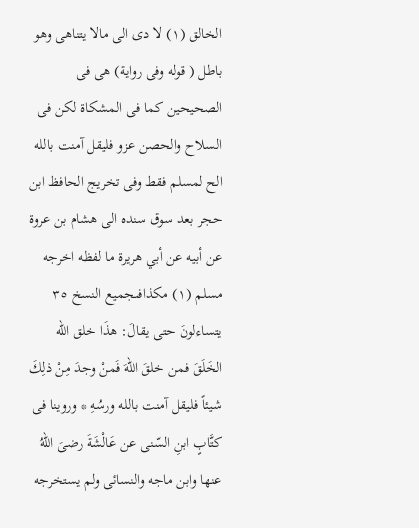الخالق (١) لا دى الى مالا يتناهى وهو باطل ( قوله وفى رواية) هى فى الصحيحين كما فى المشكاة لكن فى السلاح والحصن عزو فليقل آمنت بالله الح لمسلم فقط وفى تخريج الحافظ ابن حجر بعد سوق سنده الى هشام بن عروة عن أبيه عن أبي هريرة ما لفظه اخرجه مسلم (١) مکذافىجميع النسخ ٣٥ يتساءلونَ حتى يقالَ: هذَا خلق الله الخَلَقَ فمن خلقَ اللّهَ فَمنْ وجدَ مِنْ ذلِكَ شيئاً فليقل آمنت بالله ورسُهِ * وروينا فى كتَّابٍ ابنِ السّنى عن عَالْشَةَ رضىَ اللهُ عنها وابن ماجه والنسائى ولم يستخرجه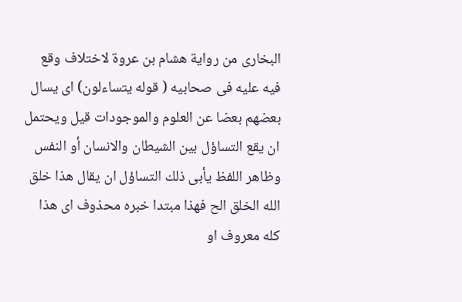البخارى من رواية هشام بن عروة لاختلاف وقع فيه عليه فى صحابيه ( قوله يتساءلون) اى يسال بعضهم بعضا عن العلوم والموجودات قيل ويحتمل ان يقع التساؤل بين الشيطان والانسان أو النفس وظاهر اللفظ يأبى ذلك التساؤل ان يقال هذا خلق الله الخلق الح فهذا مبتدا خبره محذوف اى هذا كله معروف او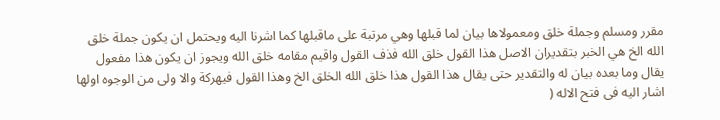مقرر ومسلم وجملة خلق ومعمولاها بيان لما قبلها وهي مرتبة على ماقبلها كما اشرنا اليه ويحتمل ان يكون جملة خلق الله الخ هي الخبر بتقديران الاصل هذا القول خلق الله فذف القول واقيم مقامه خلق الله ويجوز ان يكون هذا مفعول يقال وما بعده بيان له والتقدير حتى يقال هذا القول هذا خلق الله الخلق الخ وهذا القول فيهرکة والا ولى من الوجوه اولها اشار اليه فى فتح الاله (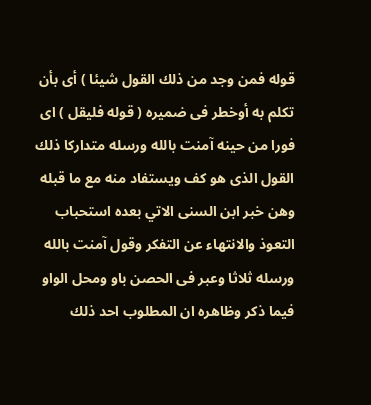قوله فمن وجد من ذلك القول شيئا ) أى بأن تكلم به أوخطر فى ضميره ( قوله فليقل ) اى فورا من حينه آمنت بالله ورسله متداركا ذلك القول الذى هو كف ويستفاد منه مع ما قبله وهن خبر ابن السنى الاتي بعده استحباب التعوذ والانتهاء عن التفكر وقول آمنت بالله ورسله ثلاثا وعبر فى الحصن باو ومحل الواو فيما ذكر وظاهره ان المطلوب احد ذلك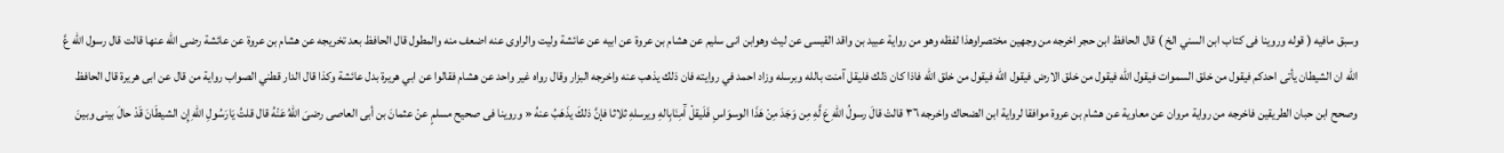وسبق مافيه ( قوله وروينا فى كتاب ابن السني الخ ) قال الحافظ ابن حجر اخرجه من وجهين مختصراوهذا لفظه وهو من رواية عبيد بن واقد القيسى عن ليث وهوابن انى سليم عن هشام بن عروة عن ابيه عن عائشة وليت والراوى عنه اضعف منه والمطول قال الحافظ بعد تخريجه عن هشام بن عروة عن عائشة رضى الله عنها قالت قال رسول اللّه عَّ اللّه ان الشيطان يأتى احدكم فيقول من خلق السموات فيقول الله فيقول من خلق الارض فيقول الله فيقول من خلق الله فاذا كان ذلك فليقل آمنت بالله وبرسله وزاد احمد في روايته فان ذلك يذهب عنه واخرجه البزار وقال رواه غير واحد عن هشام فقالوا عن ابي هريرة بدل عائشة وكذا قال الدار قطني الصواب رواية من قال عن ابى هريرة قال الحافظ وصحح ابن حبان الطريقين فاخرجه من رواية مروان عن معاوية عن هشام بن عروة موافقا لرواية ابن الضحاك واخرجه ٣٦ قالتْ قالَ رسولُ اللهِ عَ لَّهِ مِن وَجَدَ مِنْ هَذَا الوسوَاسِ فَلَيقلْ آَمِنَابِالهِ ويرسلهِ ثلاثا فإنَّ ذلكَ يذَهَبُ عنهُ « وروينا فى صحيح مسلمٍ عنْ عثمانَ بن أبى العاصى رضىَ اللهُ عَنْهُ قال قلتُ يَارَسُولِ اللهِ إِن الشيطَانَ قَدْ حالَ بینی وبینَ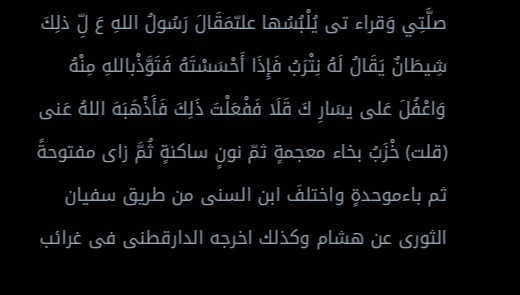صلَّتِي وَقراء تى يُلْبُسُها علىّمَقَالَ رَسُولُ اللهِ عَ لِّ ذلِكَ شِيطَانٌ يَقَالُ لَهُ نِتْرَبُ فَإِذَا أَحْسَسْتَهُ فَتَوَّذْباللهِ مِنْهُ وَاعْفُلَ عَلى يسَارِ كَ قَلَا فَفْعَلْتَ ذَلِكَ فَأَذْهَبَهَ اللهُ عَنى (قلت) خْزَبُ بخاء معجمةٍ ثمّ نونٍ ساكنةٍ ثُمَّ زاى مفتوحةً ثم باءموحدةٍ واختلفَ ابن السنى من طريق سفيان الثورى عن هشام وكذلك اخرجه الدارقطنى فى غرائب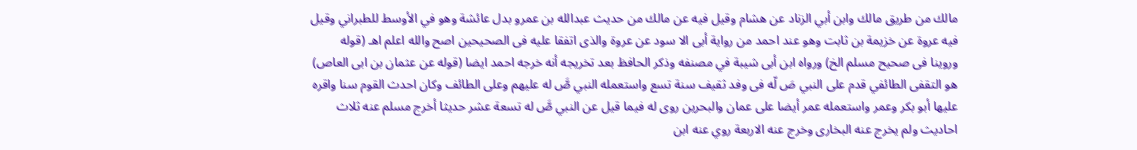مالك من طريق مالك وابن أبي الزناد عن هشام وقيل فيه عن مالك من حديث عبدالله بن عمرو بدل عائشة وهو في الأوسط للطبراني وقيل فيه عروة عن خزيمة بن ثابت وهو عند احمد من رواية أبى الا سود عن عروة والذى اتفقا عليه فى الصحيحين اصح والله اعلم اهـ (قوله وروينا فى صحيح مسلم الخ) ورواه ابن أبى شيبة في مصنفه وذكر الحافظ بعد تخريجه أنه خرجه احمد ايضا (قوله عن عثمان بن ابى العاص) هو التقفى الطائفي قدم على النبي صَ لّه فى وفد ثقيف سنة تسع واستعمله النبي صَّ له عليهم وعلى الطائف وكان احدث القوم سنا واقره عليها أبو بكر وعمر واستعمله عمر أيضا على عمان والبحرين روى له فيما قيل عن النبي صَّ له تسعة عشر حديثا أخرج مسلم عنه ثلاث احاديث ولم يخرج عنه البخارى وخرج عنه الاربعة روي عنه ابن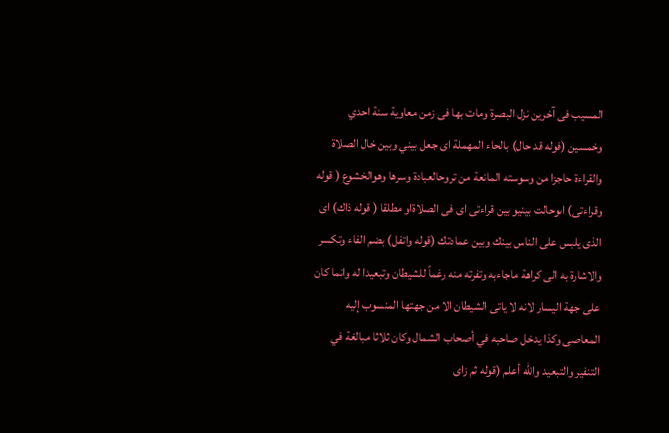المسيب فى آخرين نزل البصرة ومات بها فى زمن معاوية سنة احدي وخمسين (فوله قد حال) بالحاء المهملة اى جعل بيني وبين خال الصلاة والقراءة حاجزا من وسوسته المانعة من تروحالعبادة وسرها وهوالخشوع ( قوله وقراءتى) اىوحالت بينيو بین قراءتى اى فى الصلاةاو مطلقا ( قوله ذاك) اى الذى يلبس على الناس بينك وبين عمادتك (قوله واتفل) بضم الفاء وتكسر والاشارة به الى كراهة ماجاءبه وتفرته منه رغماً للشيطان وتبعيدا له وانما كان على جهة اليسار لانه لا ياتى الشيطان الا من جهتها المنسوب إليه المعاصى وكذا يدخل صاحبه في أصحاب الشمال وكان ثلاثا مبالغة في التنفير والتبعيد والله أعلم (قوله ثم زاى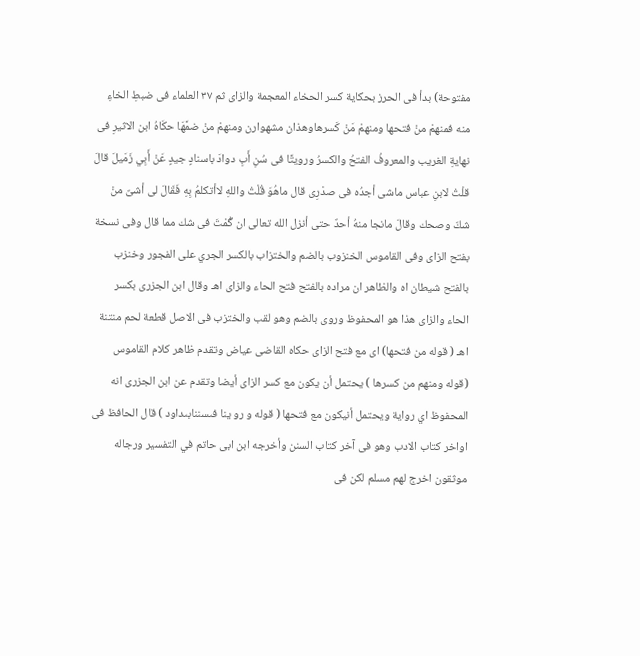مفتوحة) بدأ فى الحرز بحكاية كسر الحخاء المعجمة والزاى ثم ٣٧ العلماء فى ضبطِ الخاءِ منه فمنهمْ منْ فتحها ومنهمْ مَنْ كَسرهاوهذان مشهوارن ومنهمْ منْ ضمَّهَا حكَاهُ ابن الاثيرِ فى نهايةِ الغريب والمعروفُ الفتحُ والكسرُ ورويتًا فى سُنِ أَبِ دوادَ باسنادٍ جيدٍ عَنْ أَبِي زَمَيلَ قالَ قلْتُ لابنِ عباس ماشى أجدُه فى صدْرِى قال ماهُوَ قُلْتُ واللهِ لاأتكلمُ بِهِ فَقَالَ لى أشىٌ منْ شكّ وصحك وقالَ مانجا منهُ أحدٌ حتى أنزل الله تعالى ان گُمْتَ فی شك مما قال وفى نسخة بفتح الزاى وفى القاموس الخنزوب بالضم والختزاب بالكسر الجري على الفجور وخنزب بالفتح شيطان اه والظاهر ان مراده بالفتح فتح الحاء والزاى اهـ وقال ابن الجزرى بكسر الحاء والزاى هذا هو المحفوظ وروى بالضم وهو لقب والختزب فى الاصل قطعة لحم منتنة اهـ ( قوله من فتحها) اى مع فتح الزاى حكاه القاضى عياض وتقدم ظاهر كلام القاموس (قوله ومنهم من كسرها ) يحتمل أن يكون مع كسر الزاى أيضا وتقدم عن ابن الجزرى انه المحفوظ اي رواية ويحتمل أنیکون مع فتحها ( قوله و رو ینا فىسننابىداود ) قال الحافظ فى اواخر کتاب الادب وهو فى آخر كتاب السنن وأخرجه ابن ابى حاتم في التفسير ورجاله موثقون اخرج لهم مسلم لكن فى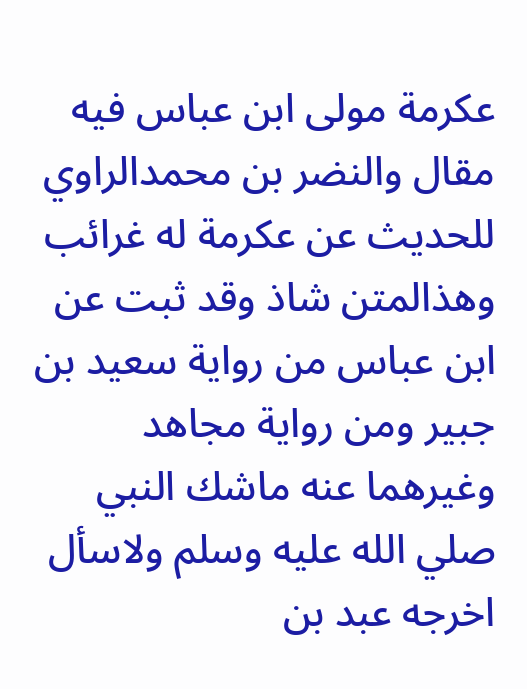عكرمة مولى ابن عباس فيه مقال والنضر بن محمدالراوي للحديث عن عكرمة له غرائب وهذالمتن شاذ وقد ثبت عن ابن عباس من رواية سعيد بن جبير ومن رواية مجاهد وغيرهما عنه ماشك النبي صلي الله عليه وسلم ولاسأل اخرجه عبد بن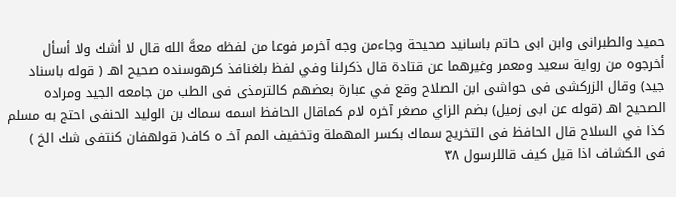حميد والطبرانى وابن ابى حاتم باسانيد صحيحة وجاءمن وجه آخرمر فوعا من لفظه معهَّ الله قال لا أشك ولا أسأل أخرجوه من رواية سعيد ومعمر وغيرهما عن قتادة قال ذكرلنا وفي لفظ بلغنافذ كرهوسنده صحيح اهـ ( قوله باسناد جيد) وقال الزركشى فى حواشى ابن الصلاح وقع في عبارة بعضهم كالترمذى فى الطب من جامعه الجيد ومراده الصحيح اهـ (قوله عن ابى زميل) بضم الزاي مصغر آخره لام كماقال الحافظ اسمه سماك بن الوليد الحنفى احتج به مسلم كذا في السلاح قال الحافظ فى التخريج سماك بكسر المهملة وتخفيف المم آخـ ہ کاف( قولهفان کنتفی شك الخ ) فی الکشاف اذا قیل کیف قاللرسول ٣٨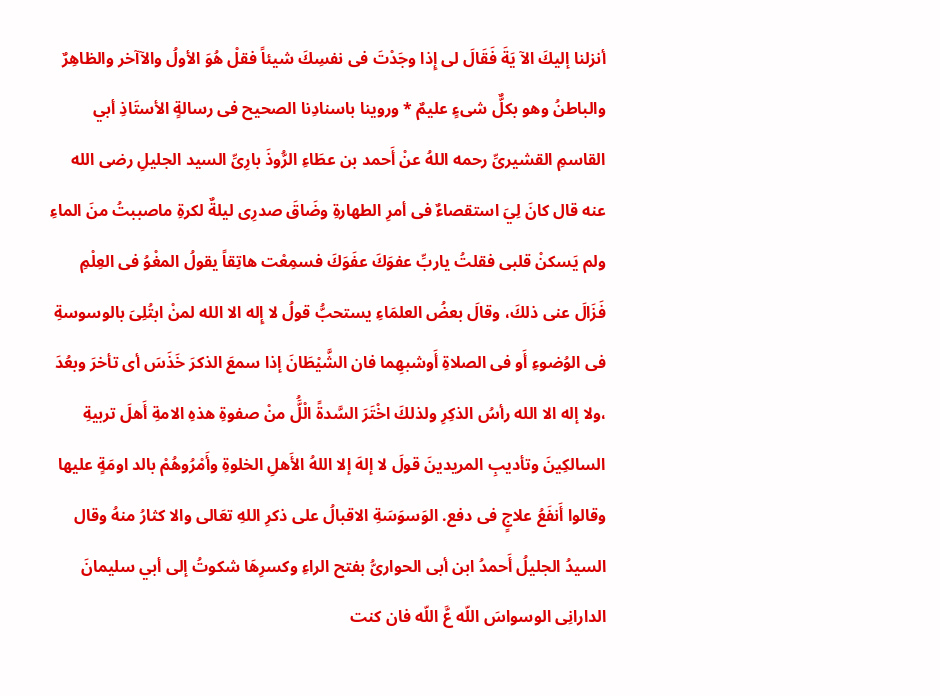أنزلنا إليكَ الآ يَةَ فَقَالَ لى إِذا وجَدْتَ فى نفسِكَ شيئاً فقلْ هُوَ الأولُ والآآخر والظاهِرٌ والباطنُ وهو بكلٌّ شىءٍ عليمٌ * وروينا باسنادِنا الصحيح فى رسالةٍ الأستَاذِ أبي القاسمِ القشيرىِّ رحمه اللهُ عنْ أَحمد بن عطَاءِ الرُّوذَ بارِىِّ السيد الجليلِ رضى الله عنه قال كانَ لِيَ استقصاءٌ فى أمرِ الطهارةِ وضَاقَ صدرِى ليلةٌ لكرةِ ماصببتُ منَ الماءِ ولم يَسكنْ قلبى فقلتُ ياربِّ عفوَكَ عفَوَكَ فسمِعْت هاتِقاً يقولُ المغْوُ فى العِلْمِ فَزَالَ عنى ذلكَ، وقالَ بعضُ العلمَاءِ يستحبُّ قولُ لا إِله الا الله لمنْ ابتُلِىَ بالوسوسةِ فى الوُضوءِ أَو فى الصلاةِ أَوشبهِما فان الشَّيْطَانَ إذا سمعَ الذكرَ خَذَسَ أى تأخرَ وبعُدَ ،ولا إله الا الله رأسُ الذكِرِ ولذلكَ اخْتَرَ السَّدةً الْلَُّ منْ صفوةِ هذهِ الامةِ أَهلَ تربيةِ السالكِينَ وتأديبِ المريدينَ قولَ لا إلهَ إلا اللهُ الأَهلِ الخلوةِ وأَمْرُوهُمْ بالد اومَةٍ عليها وقالوا أَنفَعُ علاجٍ فى دفع. الوَسوَسَةِ الاقبالُ على ذكرِ اللهِ تعَالى والا كثارُ منهُ وقال السيدُ الجليلُ أَحمدُ ابن أبى الحوارىُّ بفتح الراءِ وكسرِهَا شكوتُ إلى أبي سليمانَ الدارانِى الوسواسَ اللّه عَّ اللّه فان كنت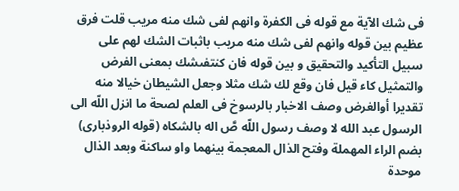فى شك الآية مع قوله فى الكفرة وانهم لفى شك منه مريب قلت فرق عظيم بين قوله وانهم لفى شك منه مريب باثبات الشك لهم على سبيل التأكيد والتحقیق و بین قوله فان كنتفىشك بمعنى الفرض والتمثيل كاء قيل فان وقع لك شك مثلا وجعل الشيطان خيالا منه تقديرا أوالغرض وصف الاخبار بالرسوخ فى العلم لصحة ما انزل اللّه الى الرسول عبد الله لا وصف رسول اللّه صَّ اله بالشكاه (قوله الروذبارى) بضم الراء المهملة وفتح الذال المعجمة بينهما واو ساكنة وبعد الذال موحدة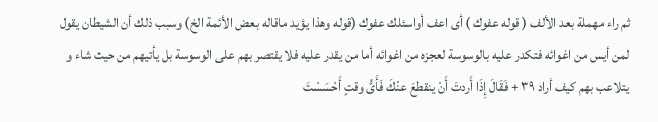ثم راء مهملة بعد الألف ( قوله عفوك ) أى اعف أواسئلك عفوك (قوله وهذا يؤيد ماقاله بعض الأئمة الخ) وسبب ذلك أن الشيطان يقول لمن أيس من اغوائه فتكدر عليه بالوسوسة لعجزه من اغوائه أما من يقدر عليه فلا يقتصر بهم على الوسوسة بل يأتيهم من حيث شاء و يتلاعب بهم كيف أراد ٣٩ + فَقَالَ إِذَا أَردتَ أَنْ ينقطعَ عنْكَ فَأَىُّ وقتٍ أَحْسَسْتَ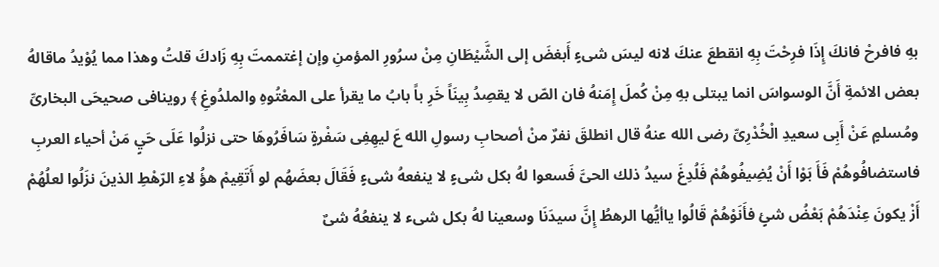بهِ فافرحْ فانكَ إِذَا فرِحْتَ بِهِ انقطعَ عنكَ لانه ليسَ شىءٍ أَبغضَ إلى الشَّيْطَانِ مِنْ سرُورِ المؤمنِ وإن إغتممتَ بِهِ زَادكَ قلتُ وهذا مما يُوْيدُ ماقالهُ بعض الائمةِ أَنَّ الوسواسَ انما يبتلى بهِ مِنْ كُملَ إِمَنهُ فان الصّ لا يقصِدُ بِينَاً خَرِ باً بابُ ما يقرأ على المعْتُوهِ والملدُوغِ ﴾ روينافى صحيحَى البخارىِّ ومُسلمٍ عَنْ أَبِى سعيدِ الْخُدْرِىِّ رضى الله عنهُ قال انطلقَ نفرٌ منْ أصحابِ رسولِ الله عَ ليهِفِى سَفْرةٍ سَافَرُوهَا حتى نزلُوا عَلَى حَيٍ مَنْ أحياء العربِ فاستضافُوهُمْ فَأَ بَوْا أَنْ يُضِيفُوهُمْ فَلُدِغَ سيدُ ذلك الحىَّ فَسعوا لهُ بكل شىءٍ لا ينفعهُ شىءٍ فَقَالَ بعضَهُم لو أَتَقِيمْ هؤُ لاءِ الرّهْطِ الذينَ نزَلُوا لعلُهُمْ أَزْ يكونَ عِنْدَهُمْ بَعْضُ شئٍ فأَنَوْهُمْ قَالُوا ياأيُّها الرهطُ إِنَّ سيدَنَا وسعينا لهُ بكل شىء لا ينفعُهُ شىٌ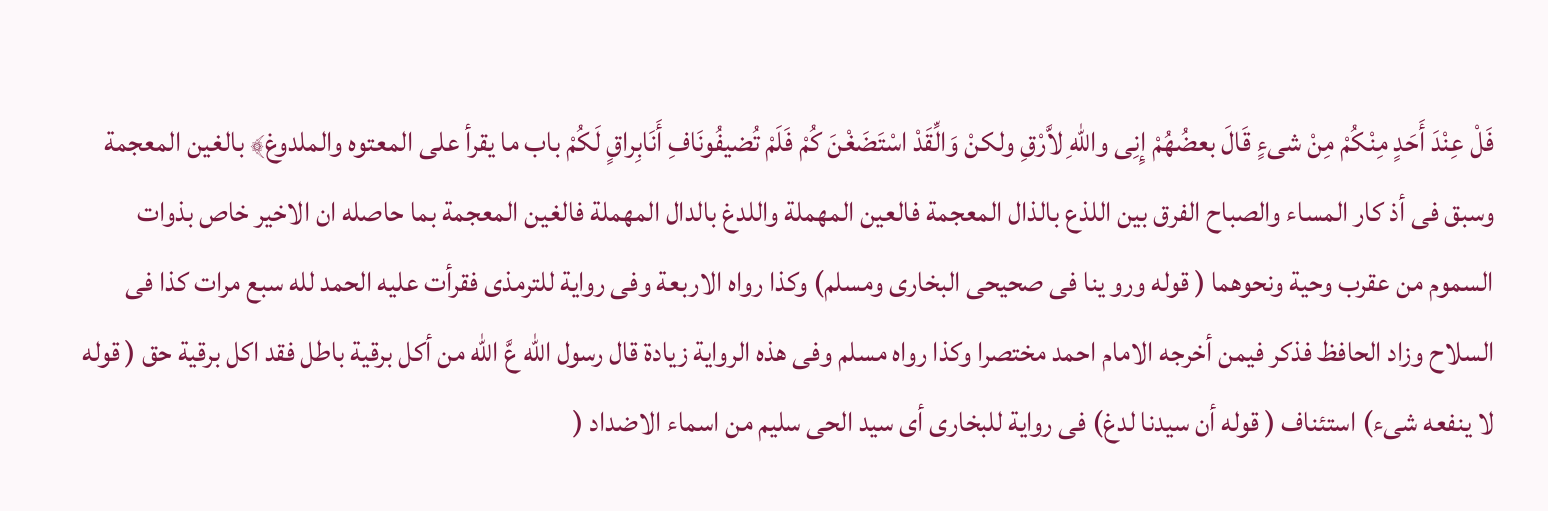فَلْ عِنْدَ أَحَدٍ مِنْكُمْ مِنْ شىءٍ قَالَ بعضُهُمْ إِنِى واللهِ لاَّرْقِ ولكنْ وَالِّقَدْ اسْتَضَغْنَ كُمْ فَلَمْ تُضيفُونَافِ أَنَابِراقٍ لَكُمْ باب ما يقرأ على المعتوه والملدوغ﴾ بالغين المعجمة وسبق فى أذ كار المساء والصباح الفرق بين اللذع بالذال المعجمة فالعين المهملة واللدغ بالدال المهملة فالغين المعجمة بما حاصله ان الاخير خاص بذوات السموم من عقرب وحية ونحوهما ( قوله ورو ينا فى صحيحى البخارى ومسلم) وكذا رواه الاربعة وفى رواية للترمذى فقرأت عليه الحمد لله سبع مرات كذا فى السلاح وزاد الحافظ فذكر فيمن أخرجه الامام احمد مختصرا وكذا رواه مسلم وفى هذه الرواية زيادة قال رسول اللّه عَّ اللّه من أكل برقية باطل فقد اكل برقية حق ( قوله لا ينفعه شىء) استئناف ( قوله أن سيدنا لدغ) فى رواية للبخارى أى سيد الحى سليم من اسماء الاضداد (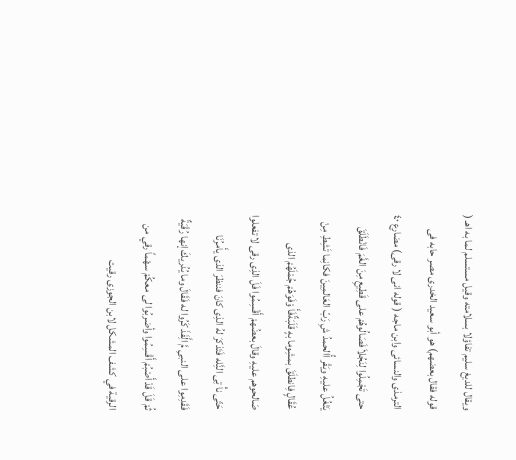ويقال للديغ سليم تفاؤلا بسلامته وقيل مستسلم لما به اهـ ( قوله فقال بعضهم) هو أبو سعيد الخدرى مصر حابه فى الترمذى والنسائى وابن ماجه ( قوله انى لا رقى) مضارع ٤٠ حتى تَجْمِلُوا لِنَجُلاَ فَصَالُوهُمْ على قَطِيعِ مِنَ الغَّمَ فَانْطَلَقَ يَتْغُلُ عليهِ ويَقْر أُالحمدُ شِ رَبّ العَالمِينَ فكانِما تَشِطِ مِنْ عُقَالٍ فِانطلَقَ بمشِوما بهٍ قَلَبَةٌفَأَ وْفَوَهُمْ جُمْلَهُمْ الذى صَالحوهم عليهِ وقالَ بعضُهمْ أَقْسِمُوا فَلَ الذِى رقى لا تفعلوا حَتّى نأْ تِى النَِّله فَتَذكرَ لهُ الذِى كانَ فننظرَ الذى يأَمرُنَا فَقَدِمِوا على النبىِ مَّ الَِّفَذَ كَرُوا له فَقَالَ وما يُدُريكَ إنها رُقْيَةٌ ثُمْ قَلَ قَدْ أَصْبُمْ أَقْسِمُوا وأضربُوا لى معكُمْ سهْماً رقي من الرقية في كشف المشكل لابن الجوزى رقيت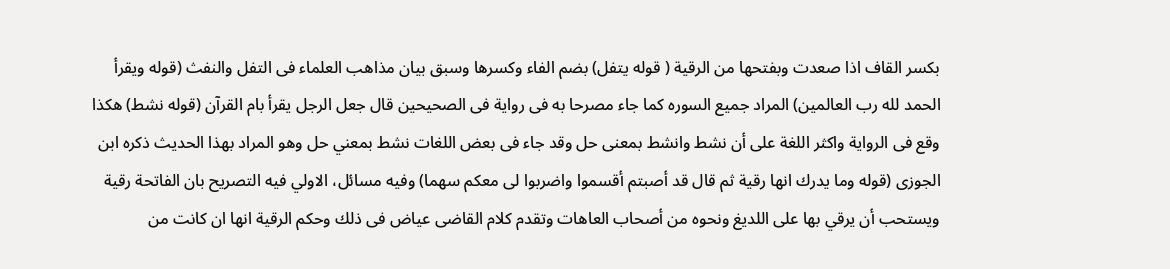بكسر القاف اذا صعدت وبفتحها من الرقية ( قوله يتفل) بضم الفاء وكسرها وسبق بيان مذاهب العلماء فى التفل والنفث (قوله ويقرأ الحمد لله رب العالمين) المراد جميع السوره كما جاء مصرحا به فى رواية فى الصحيحين قال جعل الرجل يقرأ بام القرآن (قوله نشط) هكذا وقع فى الرواية واكثر اللغة على أن نشط وانشط بمعنى حل وقد جاء فى بعض اللغات نشط بمعني حل وهو المراد بهذا الحديث ذكره ابن الجوزى (قوله وما يدرك انها رقية ثم قال قد أصبتم أقسموا واضربوا لى معكم سهما) وفيه مسائل، الاولي فيه التصريح بان الفاتحة رقية ويستحب أن يرقي بها على اللديغ ونحوه من أصحاب العاهات وتقدم كلام القاضى عياض فى ذلك وحكم الرقية انها ان كانت من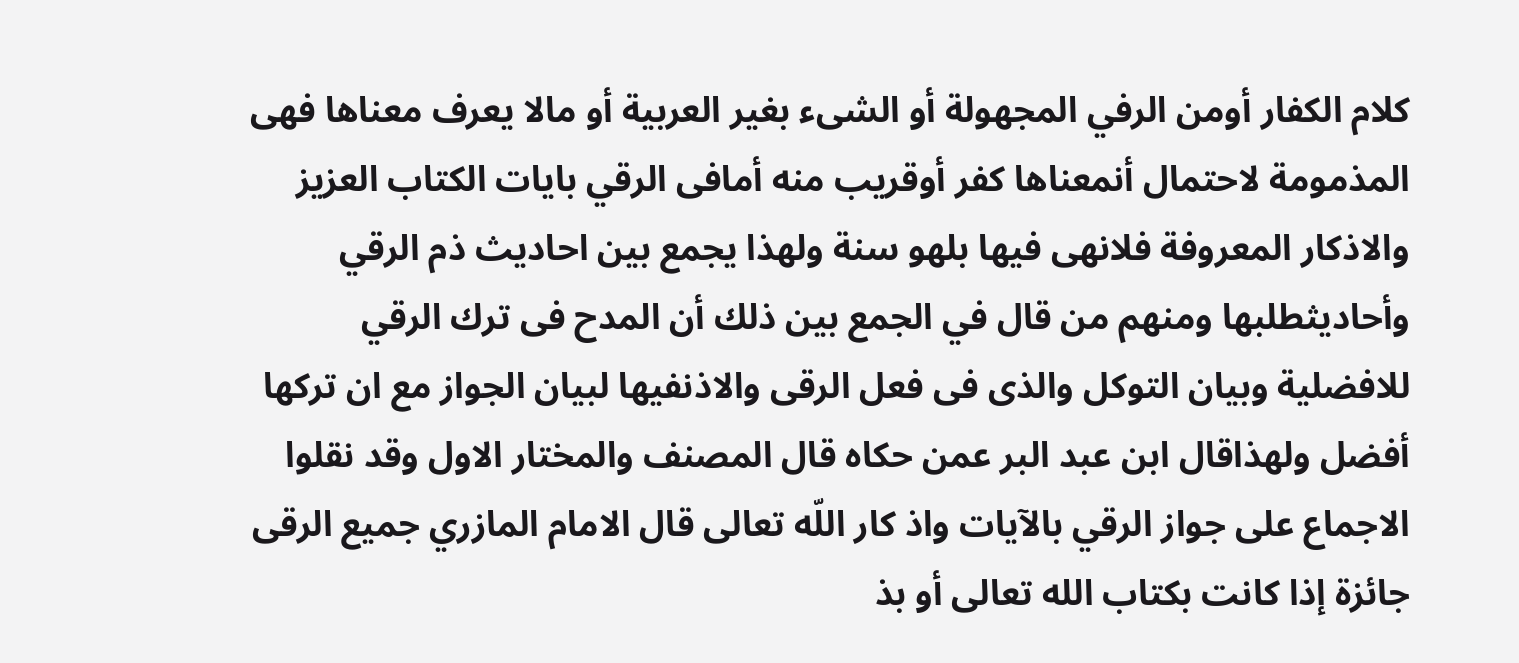كلام الكفار أومن الرفي المجهولة أو الشىء بغير العربية أو مالا يعرف معناها فهى المذمومة لاحتمال أنمعناها كفر أوقريب منه أمافى الرقي بايات الكتاب العزيز والاذكار المعروفة فلانهی فیها بلهو سنة ولهذا يجمع بين احاديث ذم الرقي وأحاديثطلبها ومنهم من قال في الجمع بين ذلك أن المدح فى ترك الرقي للافضلية وبيان التوكل والذى فى فعل الرقى والاذنفيها لبيان الجواز مع ان تركها أفضل ولهذاقال ابن عبد البر عمن حكاه قال المصنف والمختار الاول وقد نقلوا الاجماع على جواز الرقي بالآيات واذ كار اللّه تعالى قال الامام المازري جميع الرقى جائزة إذا كانت بكتاب الله تعالى أو بذ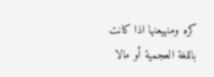کره ومنهیعنها اذا كانت باللغة العجمية أو مالا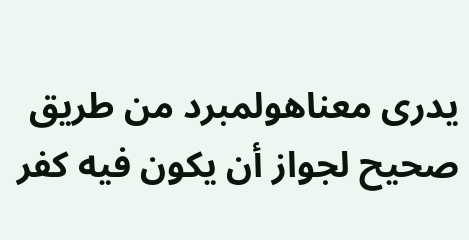يدری معناهولمبرد من طريق صحيح لجواز أن يكون فيه كفر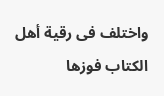واختلف فى رقية أهل الكتاب فوزها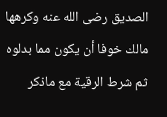الصديق رضى الله عنه وكرهها مالك خوفا أن يكون مما بدلوه ثم شرط الرقية مع ماذكر